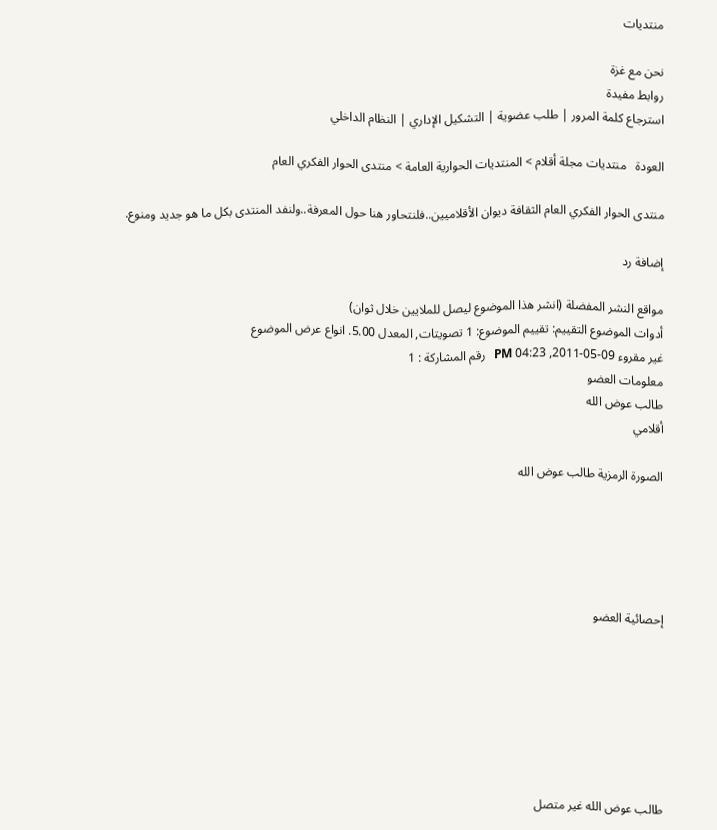منتديات

نحن مع غزة
روابط مفيدة
استرجاع كلمة المرور | طلب عضوية | التشكيل الإداري | النظام الداخلي

العودة   منتديات مجلة أقلام > المنتديات الحوارية العامة > منتدى الحوار الفكري العام

منتدى الحوار الفكري العام الثقافة ديوان الأقلاميين..فلنتحاور هنا حول المعرفة..ولنفد المنتدى بكل ما هو جديد ومنوع.

إضافة رد

مواقع النشر المفضلة (انشر هذا الموضوع ليصل للملايين خلال ثوان)
أدوات الموضوع التقييم: تقييم الموضوع: 1 تصويتات, المعدل 5.00. انواع عرض الموضوع
غير مقروء 09-05-2011, 04:23 PM   رقم المشاركة : 1
معلومات العضو
طالب عوض الله
أقلامي

الصورة الرمزية طالب عوض الله





إحصائية العضو







طالب عوض الله غير متصل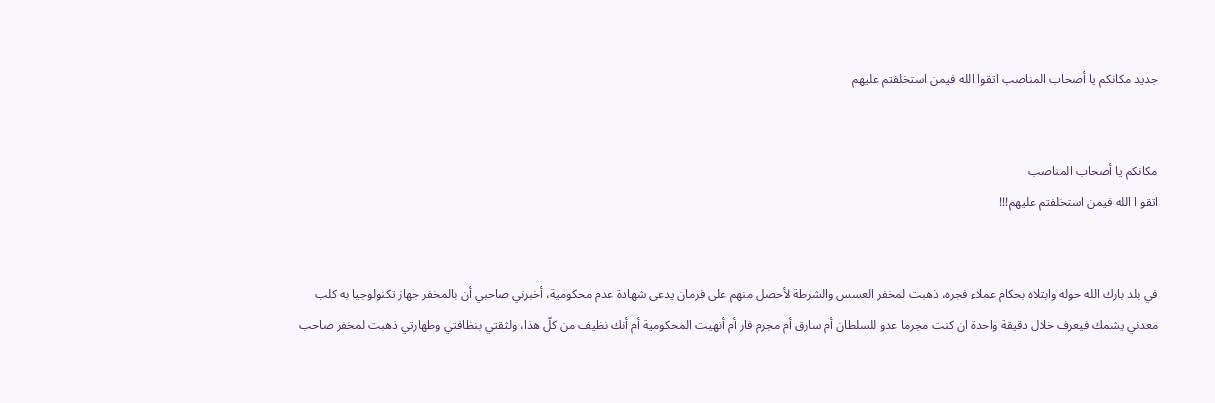جديد مكانكم يا أصحاب المناصب اتقوا الله فيمن استخلفتم عليهم


مكانكم يا أصحاب المناصب
اتقو ا الله فيمن استخلفتم عليهم!!!


في بلد بارك الله حوله وابتلاه بحكام عملاء فجره، ذهبت لمخفر العسس والشرطة لأحصل منهم على فرمان يدعى شهادة عدم محكومية، أخبرني صاحبي أن بالمخفر جهاز تكنولوجيا به كلب معدني يشمك فيعرف خلال دقيقة واحدة ان كنت مجرما عدو للسلطان أم سارق أم مجرم فار أم أنهيت المحكومية أم أنك نظيف من كلّ هذا، ولثقتي بنظافتي وطهارتي ذهبت لمخفر صاحب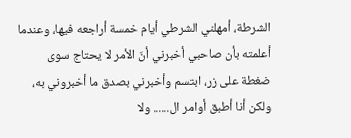الشرطة، أمهلني الشرطي أيام خمسة أراجعه فيها، وعندما أعلمته بأن صاحبي أخبرني أنّ الأمر لا يحتاج سوى ضغطة على زر، ابتسم وأخبرني بصدق ما أخبروني به، ولكن أنا أطبق أوامر ال...... ولا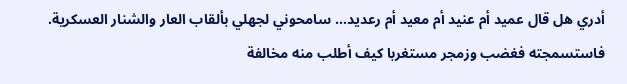أدري هل قال عميد أم عنيد أم معيد أم رعديد... سامحوني لجهلي بألقاب العار والشنار العسكرية. فاستسمجته فغضب وزمجر مستغربا كيف أطلب منه مخالفة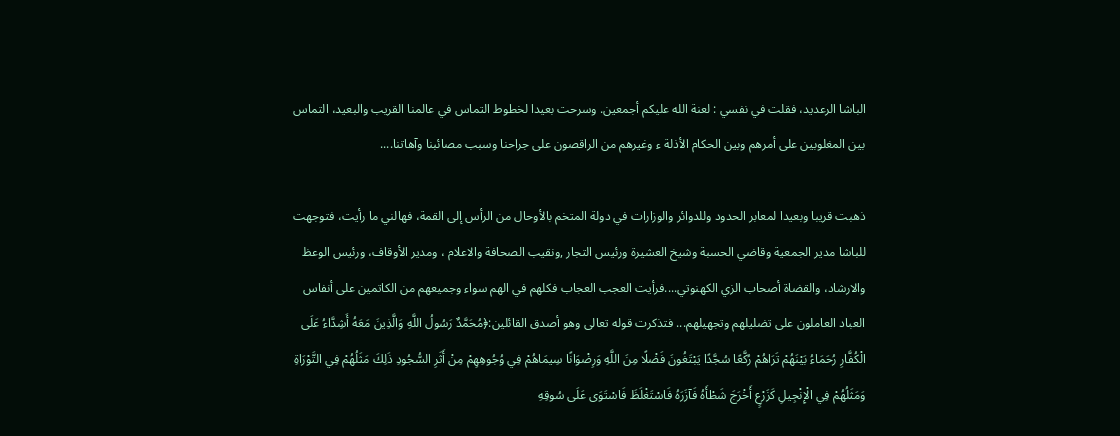الباشا الرعديد، فقلت في نفسي : لعنة الله عليكم أجمعين. وسرحت بعيدا لخطوط التماس في عالمنا القريب والبعيد، التماس بين المغلوبين على أمرهم وبين الحكام الأذلة ء وغيرهم من الراقصون على جراحنا وسبب مصائبنا وآهاتنا....

ذهبت قريبا وبعيدا لمعابر الحدود وللدوائر والوزارات في دولة المتخم بالأوحال من الرأس إلى القمة، فهالني ما رأيت، فتوجهت للباشا مدير الجمعية وقاضي الحسبة وشيخ العشيرة ورئيس التجار ,ونقيب الصحافة والاعلام ، ومدير الأوقاف، ورئيس الوعظ والارشاد، والقضاة أصحاب الزي الكهنوتي....فرأيت العجب العجاب فكلهم في الهم سواء وجميعهم من الكاتمين على أنفاس العباد العاملون على تضليلهم وتجهيلهم... فتذكرت قوله تعالى وهو أصدق القائلين:﴿مُحَمَّدٌ رَسُولُ اللَّهِ وَالَّذِينَ مَعَهُ أَشِدَّاءُ عَلَى الْكُفَّارِ رُحَمَاءُ بَيْنَهُمْ تَرَاهُمْ رُكَّعًا سُجَّدًا يَبْتَغُونَ فَضْلًا مِنَ اللَّهِ وَرِضْوَانًا سِيمَاهُمْ فِي وُجُوهِهِمْ مِنْ أَثَرِ السُّجُودِ ذَلِكَ مَثَلُهُمْ فِي التَّوْرَاةِ وَمَثَلُهُمْ فِي الْإِنْجِيلِ كَزَرْعٍ أَخْرَجَ شَطْأَهُ فَآزَرَهُ فَاسْتَغْلَظَ فَاسْتَوَى عَلَى سُوقِهِ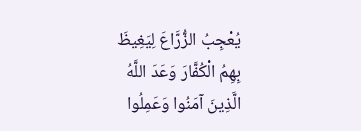يُعْجِبُ الزُّرَّاعَ لِيَغِيظَ بِهِمُ الْكُفَّارَ وَعَدَ اللَّهُ الَّذِينَ آمَنُوا وَعَمِلُوا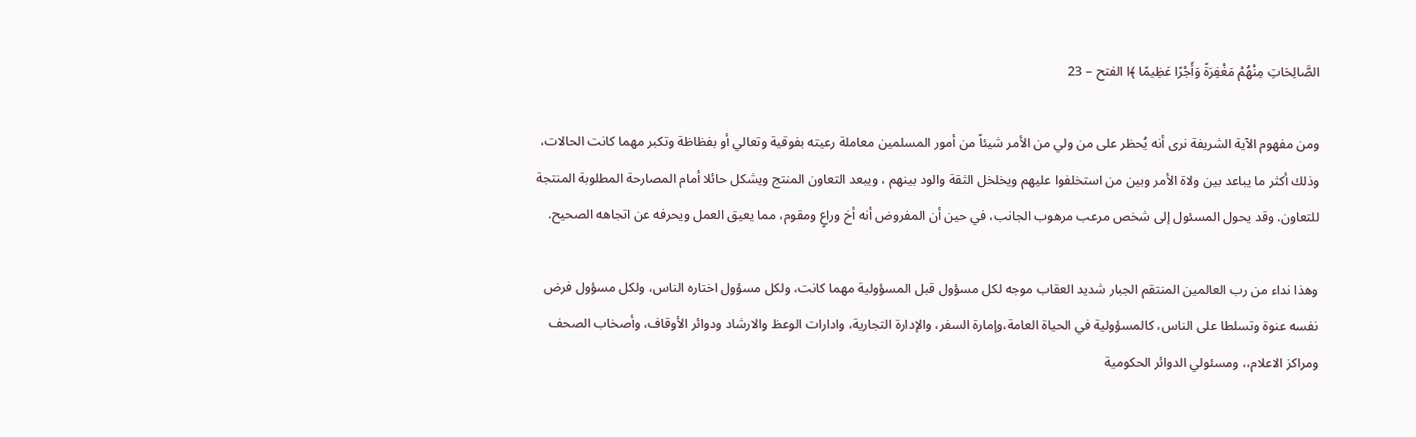الصَّالِحَاتِ مِنْهُمْ مَغْفِرَةً وَأَجْرًا عَظِيمًا ﴾ا الفتح – 23

ومن مفهوم الآية الشريفة نرى أنه يُحظر على من ولي من الأمر شيئاً من أمور المسلمين معاملة رعيته بفوقية وتعالي أو بفظاظة وتكبر مهما كانت الحالات، وذلك أكثر ما يباعد بين ولاة الأمر وبين من استخلفوا عليهم ويخلخل الثقة والود بينهم ، ويبعد التعاون المنتج ويشكل حائلا أمام المصارحة المطلوبة المنتجة للتعاون. وقد يحول المسئول إلى شخص مرعب مرهوب الجانب، في حين أن المفروض أنه أخ وراعٍ ومقوم، مما يعيق العمل ويحرفه عن اتجاهه الصحيح.

وهذا نداء من رب العالمين المنتقم الجبار شديد العقاب موجه لكل مسؤول قبل المسؤولية مهما كانت، ولكل مسؤول اختاره الناس، ولكل مسؤول فرض نفسه عنوة وتسلطا على الناس، كالمسؤولية في الحياة العامة،وإمارة السفر، والإدارة التجارية، وادارات الوعظ والارشاد ودوائر الأوقاف، وأصخاب الصحف ومراكز الاعلام،، ومسئولي الدوائر الحكومية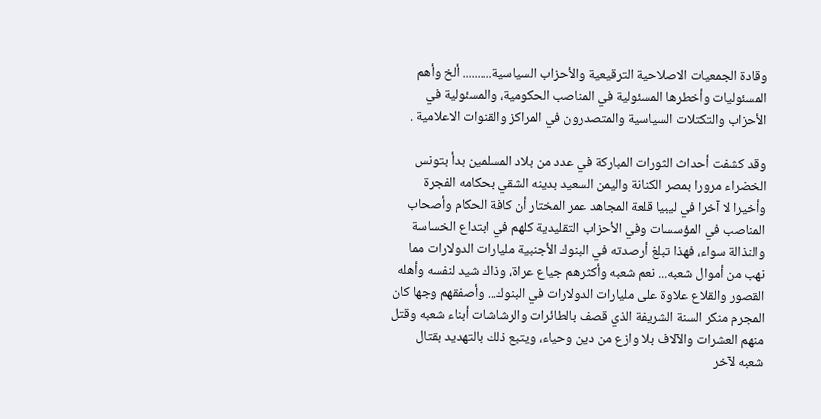وقادة الجمعيات الاصلاحية الترقيعية والأحزاب السياسية.......... ألخ وأهم المسئوليات وأخطرها المسئولية في المناصب الحكومية، والمسئولية في الأحزاب والتكتلات السياسية والمتصدرون في المراكز والقنوات الاعلامية .

وقد كشفت أحداث الثورات المباركة في عدد من بلاد المسلمين بدأ بتونس الخضراء مرورا بمصر الكنانة واليمن السعيد بدينه الشقي بحكامه الفجرة وأخيرا لا آخرا في ليبيا قلعة المجاهد عمر المختار أن كافة الحكام وأصحاب المناصب في المؤسسات وفي الأحزاب التقليدية كلهم في ابتداع الخساسة والنذالة سواء، فهذا تبلغ أرصدته في البنوك الأجنبية مليارات الدولارات مما نهب من أموال شعبه... نعم شعبه وأكثرهم جياع عراة، وذاك شيد لنفسه وأهله القصور والقلاع علاوة على مليارات الدولارات في البنوك... وأصفقهم وجها كان المجرم منكر السنة الشريفة الذي قصف بالطائرات والرشاشات أبناء شعبه وقتل منهم العشرات والآلاف بلا وازع من دين وحياء، ويتبع ذلك بالتهديد بقتال شعبه لآخر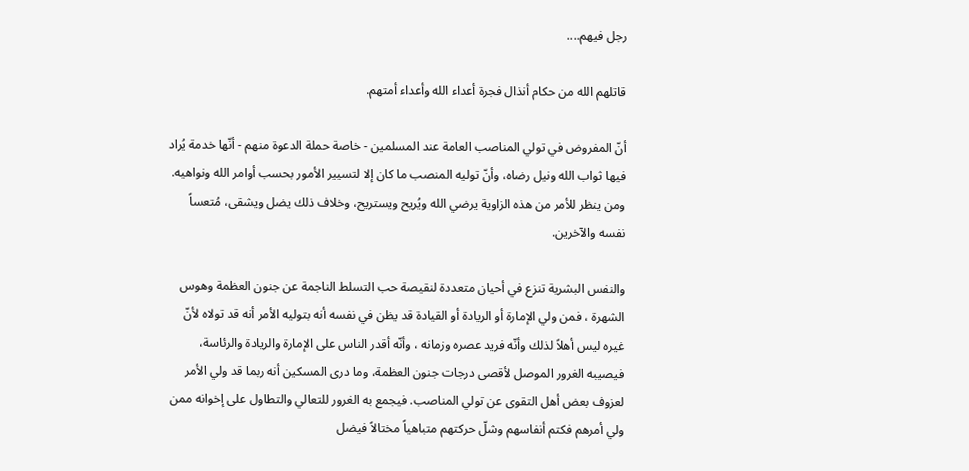رجل فيهم....

قاتلهم الله من حكام أنذال فجرة أعداء الله وأعداء أمتهم.

أنّ المفروض في تولي المناصب العامة عند المسلمين - خاصة حملة الدعوة منهم - أنّها خدمة يُراد فيها ثواب الله ونيل رضاه، وأنّ توليه المنصب ما كان إلا لتسيير الأمور بحسب أوامر الله ونواهيه. ومن ينظر للأمر من هذه الزاوية يرضي الله ويُريح ويستريح، وخلاف ذلك يضل ويشقى، مُتعساً نفسه والآخرين.

والنفس البشرية تنزع في أحيان متعددة لنقيصة حب التسلط الناجمة عن جنون العظمة وهوس الشهرة ، فمن ولي الإمارة أو الريادة أو القيادة قد يظن في نفسه أنه بتوليه الأمر أنه قد تولاه لأنّ غيره ليس أهلاً لذلك وأنّه فريد عصره وزمانه ، وأنّه أقدر الناس على الإمارة والريادة والرئاسة، فيصيبه الغرور الموصل لأقصى درجات جنون العظمة، وما درى المسكين أنه ربما قد ولي الأمر لعزوف بعض أهل التقوى عن تولي المناصب. فيجمع به الغرور للتعالي والتطاول على إخوانه ممن ولي أمرهم فكتم أنفاسهم وشلّ حركتهم متباهياً مختالاً فيضل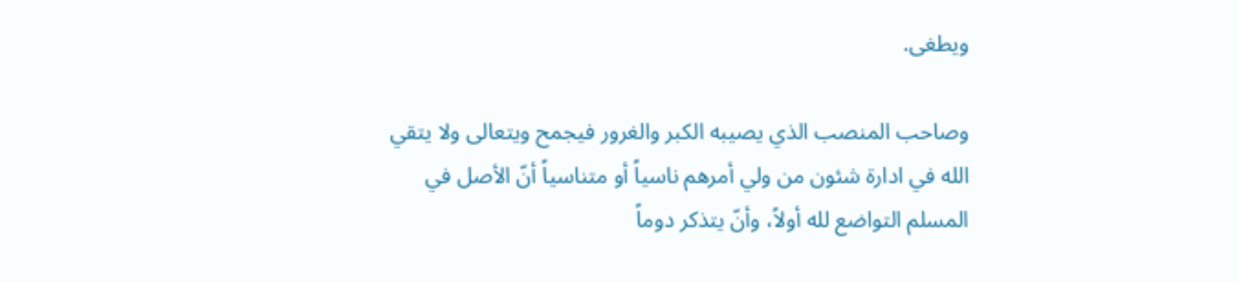ويطغى.

وصاحب المنصب الذي يصيبه الكبر والغرور فيجمح ويتعالى ولا يتقي الله في ادارة شئون من ولي أمرهم ناسياً أو متناسياً أنّ الأصل في المسلم التواضع لله أولاً، وأنّ يتذكر دوماً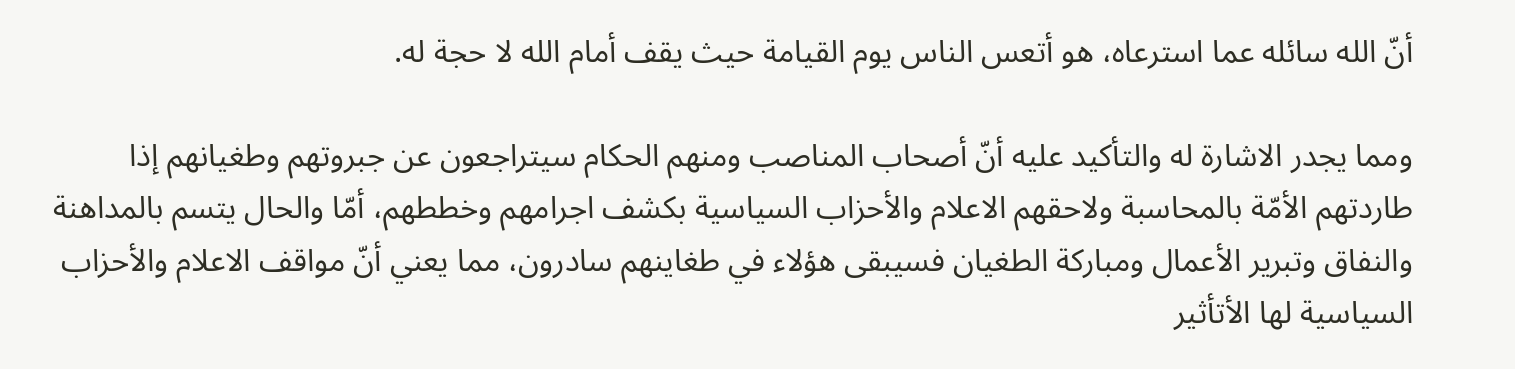أنّ الله سائله عما استرعاه، هو أتعس الناس يوم القيامة حيث يقف أمام الله لا حجة له.

ومما يجدر الاشارة له والتأكيد عليه أنّ أصحاب المناصب ومنهم الحكام سيتراجعون عن جبروتهم وطغيانهم إذا طاردتهم الأمّة بالمحاسبة ولاحقهم الاعلام والأحزاب السياسية بكشف اجرامهم وخططهم، أمّا والحال يتسم بالمداهنة والنفاق وتبرير الأعمال ومباركة الطغيان فسيبقى هؤلاء في طغاينهم سادرون، مما يعني أنّ مواقف الاعلام والأحزاب السياسية لها الأتأثير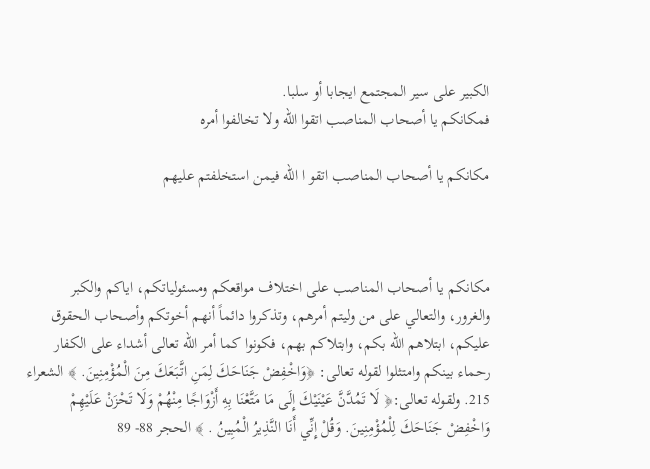الكبير على سير المجتمع ايجابا أو سلبا.
فمكانكم يا أصحاب المناصب اتقوا الله ولا تخالفوا أمره

مكانكم يا أصحاب المناصب اتقو ا الله فيمن استخلفتم عليهم



مكانكم يا أصحاب المناصب على اختلاف مواقعكم ومسئولياتكم، اياكم والكبر والغرور، والتعالي على من وليتم أمرهم، وتذكروا دائماً أنهم أخوتكم وأصحاب الحقوق عليكم، ابتلاهم الله بكم، وابتلاكم بهم، فكونوا كما أمر الله تعالى أشداء على الكفار رحماء بينكم وامتثلوا لقوله تعالى: ﴿وَاخْفِضْ جَنَاحَكَ لِمَنِ اتَّبَعَكَ مِنَ الْمُؤْمِنِينَ. ﴾ الشعراء 215. ولقوله تعالى:﴿ لَا تَمُدَّنَّ عَيْنَيْكَ إِلَى مَا مَتَّعْنَا بِهِ أَزْوَاجًا مِنْهُمْ وَلَا تَحْزَنْ عَلَيْهِمْ وَاخْفِضْ جَنَاحَكَ لِلْمُؤْمِنِينَ. وَقُلْ إِنِّي أَنَا النَّذِيرُ الْمُبِينُ . ﴾ الحجر 88- 89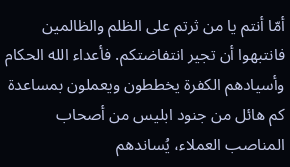أمّا أنتم يا من ثرتم على الظلم والظالمين فانتبهوا أن تجير انتفاضتكم. فأعداء الله الحكام وأسيادهم الكفرة يخططون ويعملون بمساعدة كم هائل من جنود ابليس من أصحاب المناصب العملاء، يُساندهم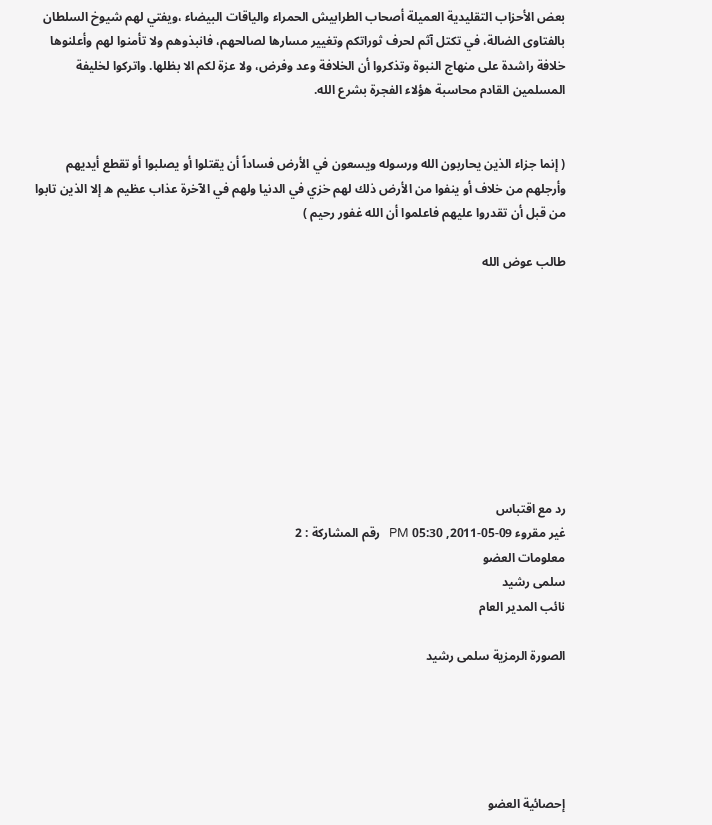بعض الأحزاب التقليدية العميلة أصحاب الطرابيش الحمراء والياقات البيضاء ،ويفتي لهم شيوخ السلطان بالفتاوى الضالة، في تكتل آثم لحرف ثوراتكم وتغيير مسارها لصالحهم، فانبذوهم ولا تأمنوا لهم وأعلنوها خلافة راشدة على منهاج النبوة وتذكروا أن الخلافة وعد وفرض، ولا عزة لكم الا بظلها. واتركوا لخليفة المسلمين القادم محاسبة هؤلاء الفجرة بشرع الله.


( إنما جزاء الذين يحاربون الله ورسوله ويسعون في الأرض فساداً أن يقتلوا أو يصلبوا أو تقطع أيديهم وأرجلهم من خلاف أو ينفوا من الأرض ذلك لهم خزي في الدنيا ولهم في الآخرة عذاب عظيم ه إلا الذين تابوا من قبل أن تقدروا عليهم فاعلموا أن الله غفور رحيم )

طالب عوض الله









رد مع اقتباس
غير مقروء 09-05-2011, 05:30 PM   رقم المشاركة : 2
معلومات العضو
سلمى رشيد
نائب المدير العام

الصورة الرمزية سلمى رشيد





إحصائية العضو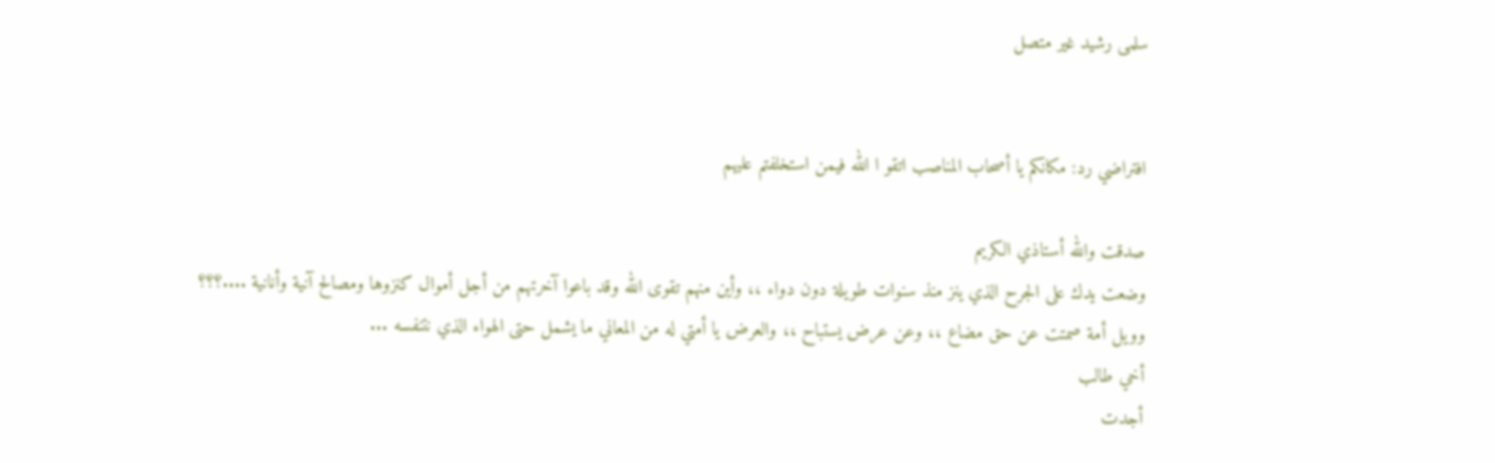سلمى رشيد غير متصل


افتراضي رد: مكانكم يا أصحاب المناصب اتقو ا الله فيمن استخلفتم عليهم

صدقت والله أستاذي الكريم
وضعت يدك على الجرح الذي ينز منذ سنوات طويلة دون دواء ،، وأين منهم تقوى الله وقد باعوا آخرتهم من أجل أموال كنزوها ومصالح آنية وأنانية ....؟؟؟
وويل أمة صمتت عن حق مضاع ،، وعن عرض يستباح ،، والعرض يا أمتي له من المعاني ما يشمل حتى الهواء الذي نتنفسه ...
أخي طالب
أجدت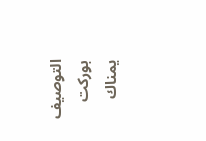التوصيف
بوركت يمناك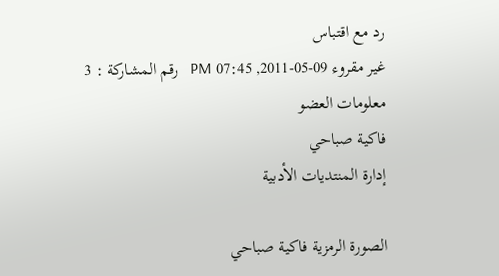رد مع اقتباس
غير مقروء 09-05-2011, 07:45 PM   رقم المشاركة : 3
معلومات العضو
فاكية صباحي
إدارة المنتديات الأدبية

الصورة الرمزية فاكية صباحي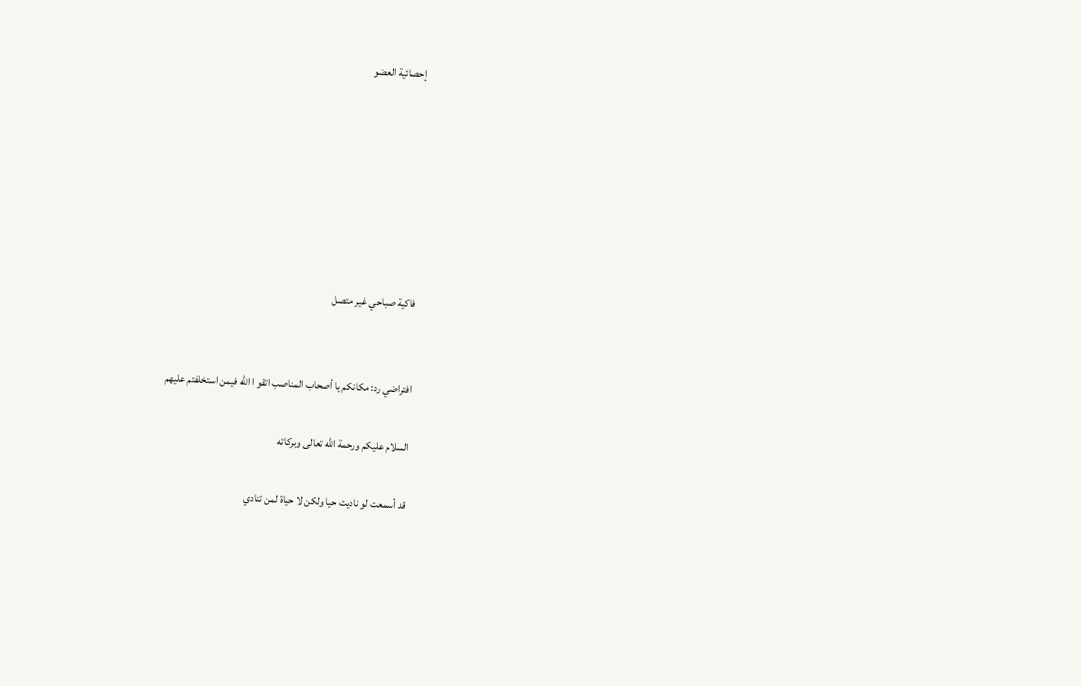إحصائية العضو







فاكية صباحي غير متصل


افتراضي رد: مكانكم يا أصحاب المناصب اتقو ا الله فيمن استخلفتم عليهم

السلام عليكم ورحمة الله تعالى وبركاته

قد أسمعت لو ناديت حيا ولكن لا حياة لمن تنادي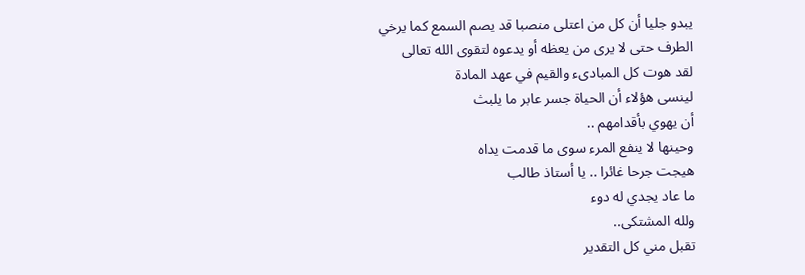يبدو جليا أن كل من اعتلى منصبا قد يصم السمع كما يرخي
الطرف حتى لا يرى من يعظه أو يدعوه لتقوى الله تعالى
لقد هوت كل المبادىء والقيم في عهد المادة
لينسى هؤلاء أن الحياة جسر عابر ما يلبث
أن يهوي بأقدامهم ..
وحينها لا ينفع المرء سوى ما قدمت يداه
هيجت جرحا غائرا .. يا أستاذ طالب
ما عاد يجدي له دوء
ولله المشتكى..
تقبل مني كل التقدير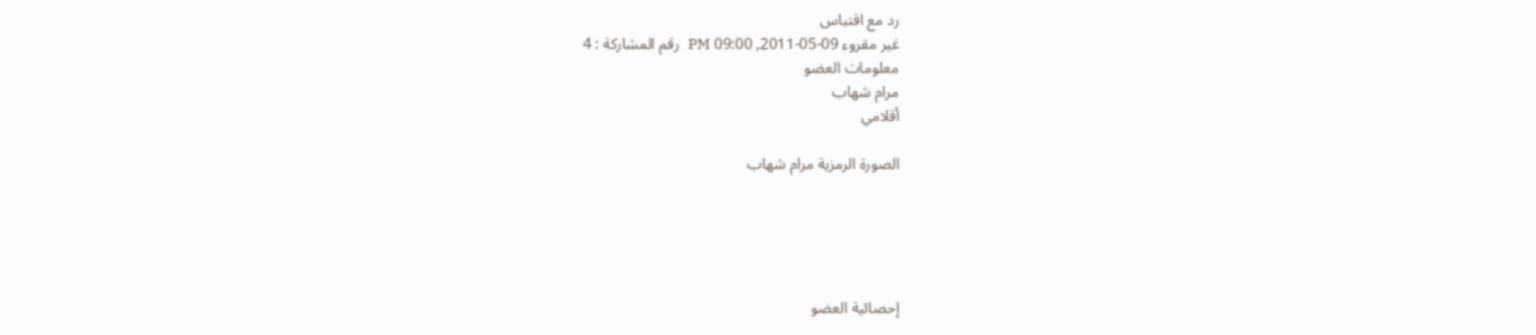رد مع اقتباس
غير مقروء 09-05-2011, 09:00 PM   رقم المشاركة : 4
معلومات العضو
مرام شهاب
أقلامي

الصورة الرمزية مرام شهاب





إحصائية العضو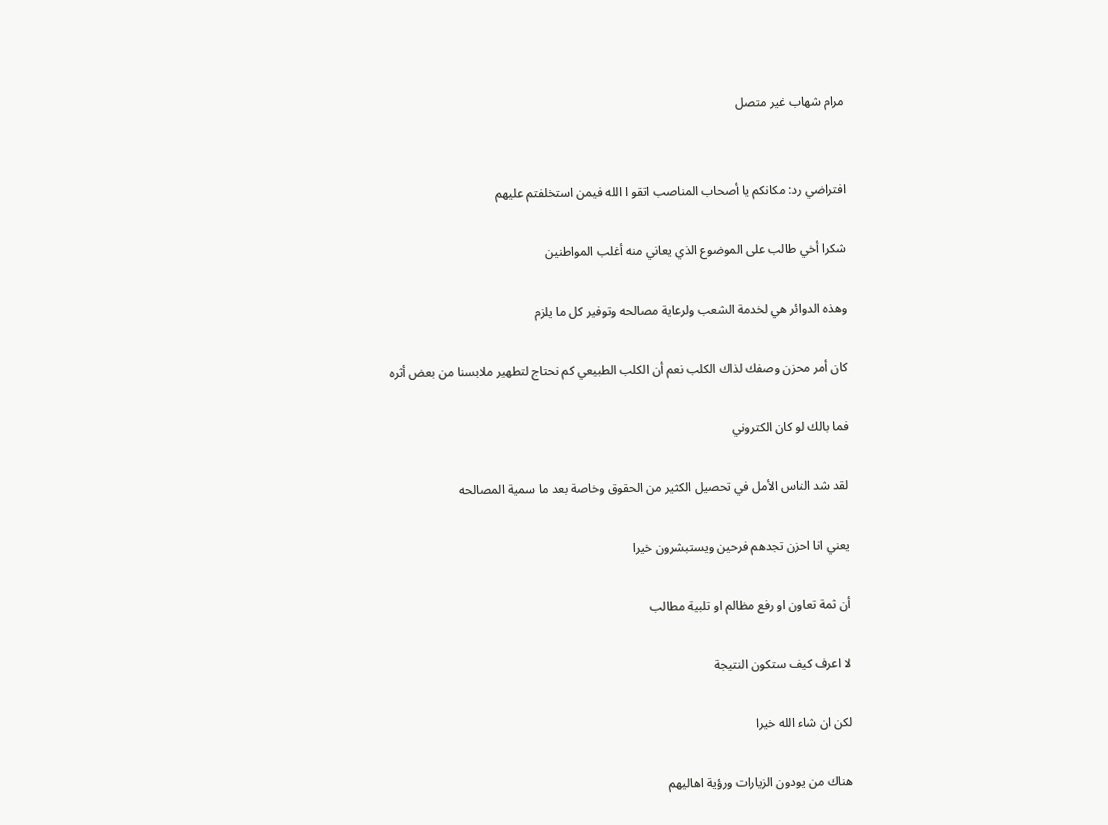مرام شهاب غير متصل


افتراضي رد: مكانكم يا أصحاب المناصب اتقو ا الله فيمن استخلفتم عليهم

شكرا أخي طالب على الموضوع الذي يعاني منه أغلب المواطنين

وهذه الدوائر هي لخدمة الشعب ولرعاية مصالحه وتوفير كل ما يلزم

كان أمر محزن وصفك لذاك الكلب نعم أن الكلب الطبيعي كم نحتاج لتطهير ملابسنا من بعض أثره

فما بالك لو كان الكتروني

لقد شد الناس الأمل في تحصيل الكثير من الحقوق وخاصة بعد ما سمية المصالحه

يعني انا احزن تجدهم فرحين ويستبشرون خيرا

أن ثمة تعاون او رفع مظالم او تلبية مطالب

لا اعرف كيف ستكون النتيجة

لكن ان شاء الله خيرا

هناك من يودون الزيارات ورؤية اهاليهم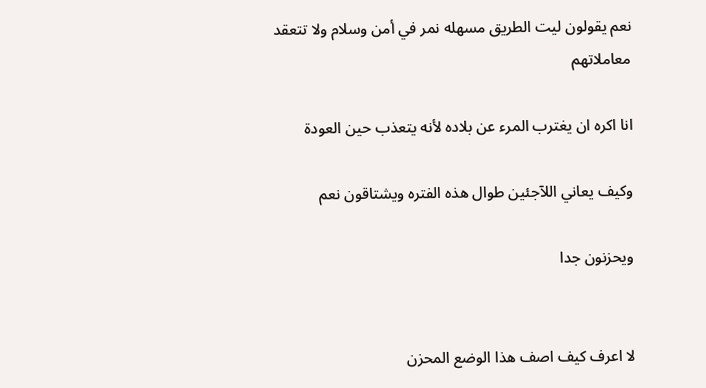نعم يقولون ليت الطريق مسهله نمر في أمن وسلام ولا تتعقد معاملاتهم

انا اكره ان يغترب المرء عن بلاده لأنه يتعذب حين العودة

وكيف يعاني اللآجئين طوال هذه الفتره ويشتاقون نعم

ويحزنون جدا


لا اعرف كيف اصف هذا الوضع المحزن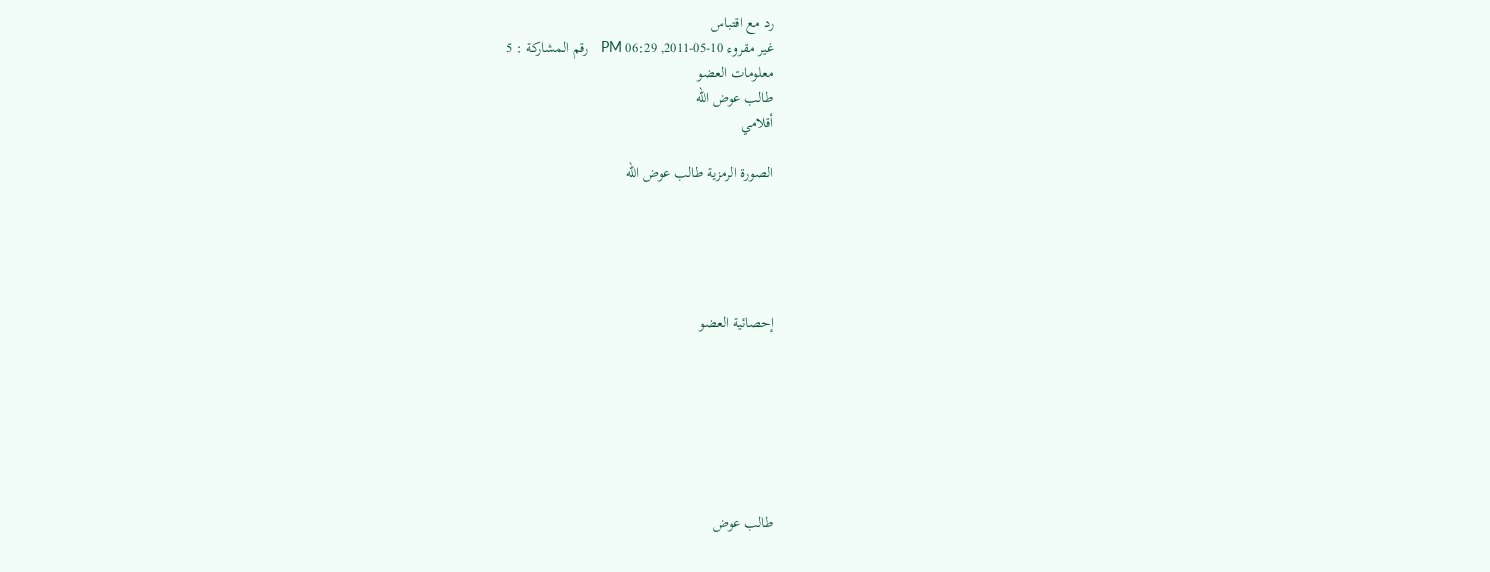رد مع اقتباس
غير مقروء 10-05-2011, 06:29 PM   رقم المشاركة : 5
معلومات العضو
طالب عوض الله
أقلامي

الصورة الرمزية طالب عوض الله





إحصائية العضو







طالب عوض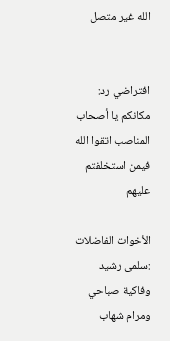الله غير متصل


افتراضي رد: مكانكم يا أصحاب المناصب اتقوا الله فيمن استخلفتم عليهم

الأخوات الفاضلات :سلمى رشيد وفاكية صباحي ومرام شهاب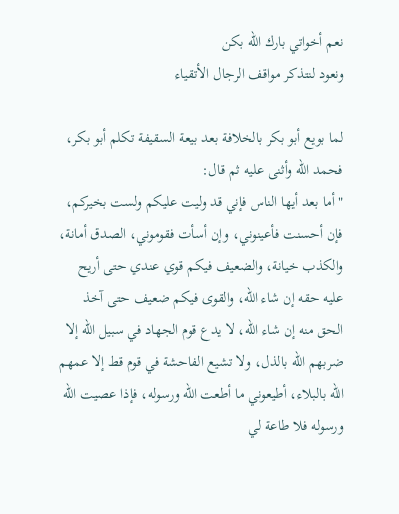نعم أخواتي بارك الله بكن
ونعود لنتذكر مواقف الرجال الأتقياء

لما بويع أبو بكر بالخلافة بعد بيعة السقيفة تكلم أبو بكر، فحمد الله وأثنى عليه ثم قال:
"أما بعد أيها الناس فإني قد وليت عليكم ولست بخيركم، فإن أحسنت فأعينوني، وإن أسأت فقوموني، الصدق أمانة، والكذب خيانة، والضعيف فيكم قوي عندي حتى أريح عليه حقه إن شاء الله، والقوى فيكم ضعيف حتى آخذ الحق منه إن شاء الله، لا يدع قوم الجهاد في سبيل الله إلا ضربهم الله بالذل، ولا تشيع الفاحشة في قوم قط إلا عمهم الله بالبلاء، أطيعوني ما أطعت الله ورسوله، فإذا عصيت الله ورسوله فلا طاعة لي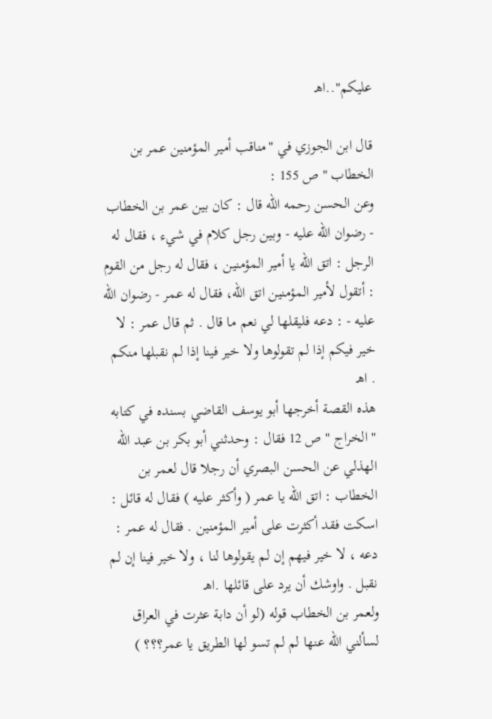عليكم"..اهـ

قال ابن الجوزي في "مناقب أمير المؤمنين عمر بن الخطاب " ص 155 :
وعن الحسن رحمه الله قال : كان بين عمر بن الخطاب - رضوان الله عليه - وبين رجل كلام في شيء ، فقال له الرجل : اتق الله يا أمير المؤمنين ، فقال له رجل من القوم : أتقول لأمير المؤمنين اتق الله، فقال له عمر - رضوان الله عليه - : دعه فليقلها لي نعم ما قال . ثم قال عمر : لا خير فيكم إذا لم تقولوها ولا خير فينا إذا لم نقبلها منكم . اهـ
هذه القصة أخرجها أبو يوسف القاضي بسنده في كتابه " الخراج " ص 12 فقال : وحدثني أبو بكر بن عبد الله الهذلي عن الحسن البصري أن رجلا قال لعمر بن الخطاب : اتق الله يا عمر ( وأكثر عليه ) فقال له قائل : اسكت فقد أكثرت على أمير المؤمنين . فقال له عمر : دعه ، لا خير فيهم إن لم يقولوها لنا ، ولا خير فينا إن لم نقبل . واوشك أن يرد على قائلها .اهـ
ولعمر بن الخطاب قوله (لو أن دابة عثرت في العراق لسألني الله عنها لم لم تسو لها الطريق يا عمر؟؟؟ )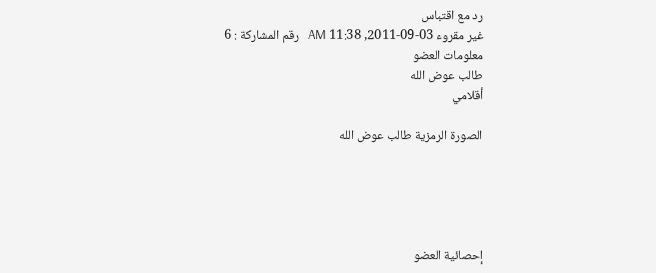رد مع اقتباس
غير مقروء 03-09-2011, 11:38 AM   رقم المشاركة : 6
معلومات العضو
طالب عوض الله
أقلامي

الصورة الرمزية طالب عوض الله





إحصائية العضو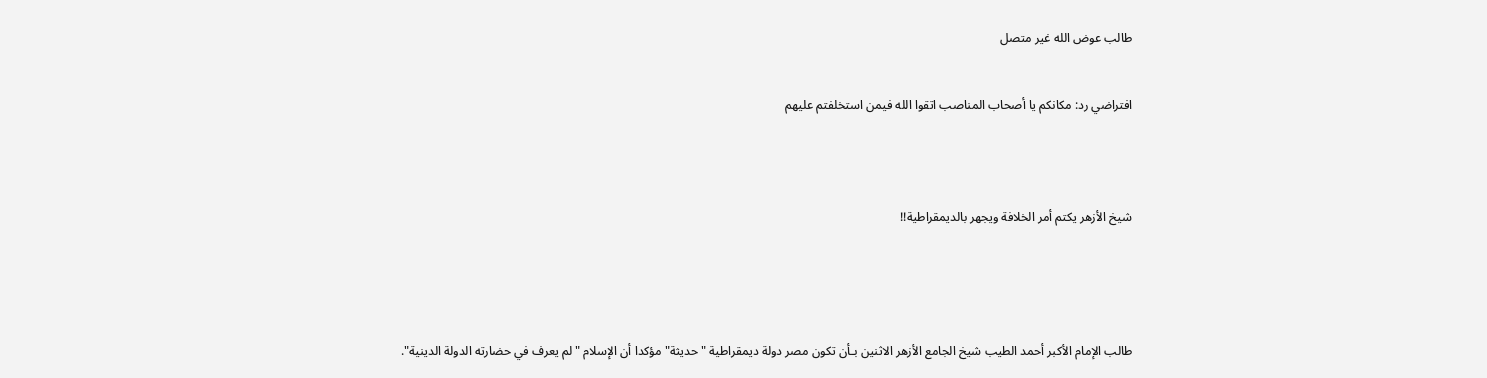طالب عوض الله غير متصل


افتراضي رد: مكانكم يا أصحاب المناصب اتقوا الله فيمن استخلفتم عليهم




شيخ الأزهر يكتم أمر الخلافة ويجهر بالديمقراطية!!





طالب الإمام الأكبر أحمد الطيب شيخ الجامع الأزهر الاثنين بـأن تكون مصر دولة ديمقراطية "حديثة" مؤكدا أن الإسلام "لم يعرف في حضارته الدولة الدينية".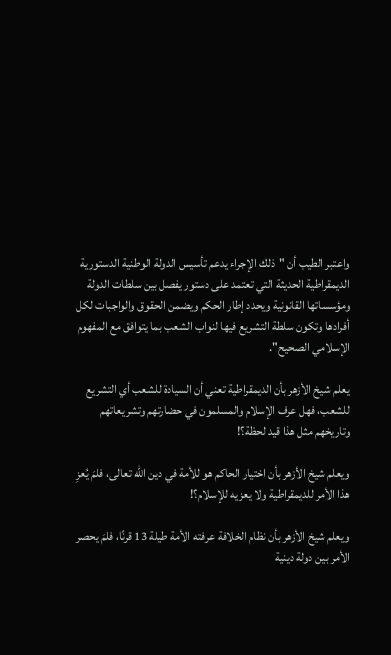واعتبر الطيب أن "ذلك الإجراء يدعم تأسيس الدولة الوطنية الدستورية الديمقراطية الحديثة التي تعتمد على دستور يفصل بين سلطات الدولة ومؤسساتها القانونية ويحدد إطار الحكم ويضمن الحقوق والواجبات لكل أفرادها وتكون سلطة التشريع فيها لنواب الشعب بما يتوافق مع المفهوم الإسلامي الصحيح".

يعلم شيخ الأزهر بأن الديمقراطية تعني أن السيادة للشعب أي التشريع للشعب، فهل عرف الإسلام والمسلمون في حضارتهم وتشريعاتهم وتاريخهم مثل هذا قيد لحظة؟!

ويعلم شيخ الأزهر بأن اختيار الحاكم هو للأمة في دين الله تعالى، فلمَ يُعزِ هذا الأمر للديمقراطية ولا يعزيه للإسلام؟!

ويعلم شيخ الأزهر بأن نظام الخلافة عرفته الأمة طيلة 13 قرنًا، فلمَ يحصر الأمر بين دولة دينية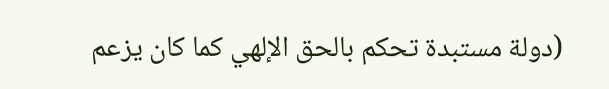(دولة مستبدة تحكم بالحق الإلهي كما كان يزعم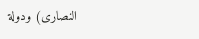النصارى) ودولة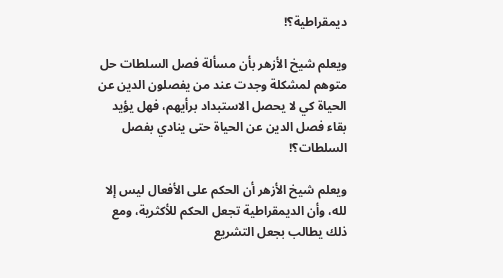ديمقراطية؟!

ويعلم شيخ الأزهر بأن مسألة فصل السلطات حل متوهم لمشكلة وجدت عند من يفصلون الدين عن الحياة كي لا يحصل الاستبداد برأيهم، فهل يؤيد بقاء فصل الدين عن الحياة حتى ينادي بفصل السلطات؟َ!

ويعلم شيخ الأزهر أن الحكم على الأفعال ليس إلا لله، وأن الديمقراطية تجعل الحكم للأكثرية، ومع ذلك يطالب بجعل التشريع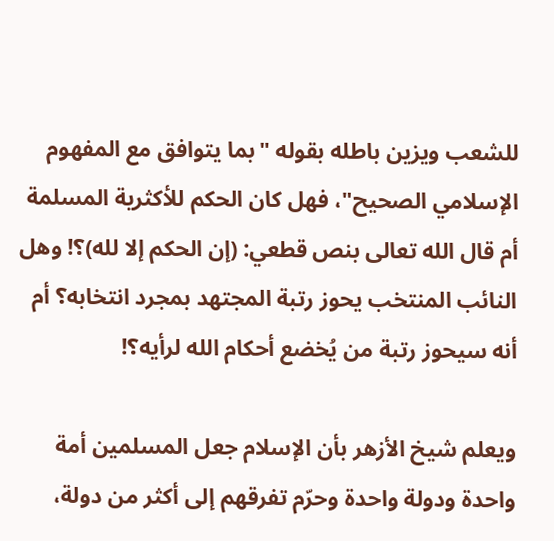للشعب ويزين باطله بقوله "بما يتوافق مع المفهوم الإسلامي الصحيح"، فهل كان الحكم للأكثرية المسلمة أم قال الله تعالى بنص قطعي: (إن الحكم إلا لله)؟! وهل النائب المنتخب يحوز رتبة المجتهد بمجرد انتخابه؟ أم أنه سيحوز رتبة من يُخضع أحكام الله لرأيه؟!

ويعلم شيخ الأزهر بأن الإسلام جعل المسلمين أمة واحدة ودولة واحدة وحرّم تفرقهم إلى أكثر من دولة،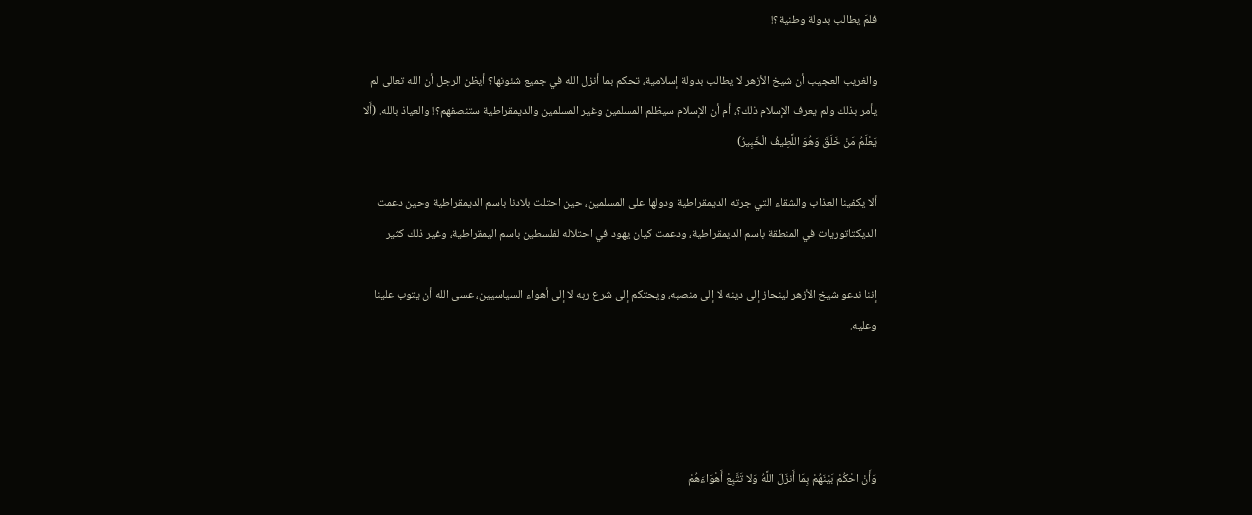فلمَ يطالب بدولة وطنية؟!

والغريب العجيب أن شيخ الأزهر لا يطالب بدولة إسلامية، تحكم بما أنزل الله في جميع شئونها؟ أيظن الرجل أن الله تعالى لم يأمر بذلك ولم يعرف الإسلام ذلك؟، أم أن الإسلام سيظلم المسلمين وغير المسلمين والديمقراطية ستنصفهم؟! والعياذ بالله. (أَلا يَعْلَمُ مَنْ خَلَقَ وَهُوَ اللَّطِيفُ الْخَبِيرُ)

ألا يكفينا العذاب والشقاء التي جرته الديمقراطية ودولها على المسلمين، حين احتلت بلادنا باسم الديمقراطية وحين دعمت الديكتاتوريات في المنطقة باسم الديمقراطية، ودعمت كيان يهود في احتلاله لفلسطين باسم اليمقراطية، وغير ذلك كثير

إننا ندعو شيخ الأزهر لينحاز إلى دينه لا إلى منصبه، ويحتكم إلى شرع ربه لا إلى أهواء السياسيين، عسى الله أن يتوب علينا وعليه.




وَأَنْ احْكُمْ بَيْنَهُمْ بِمَا أَنزَلَ اللَّهُ وَلا تَتَّبِعْ أَهْوَاءَهُمْ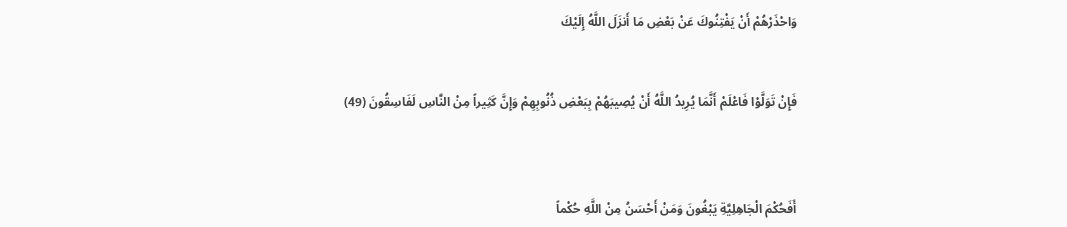وَاحْذَرْهُمْ أَنْ يَفْتِنُوكَ عَنْ بَعْضِ مَا أَنزَلَ اللَّهُ إِلَيْكَ


فَإِنْ تَوَلَّوْا فَاعْلَمْ أَنَّمَا يُرِيدُ اللَّهُ أَنْ يُصِيبَهُمْ بِبَعْضِ ذُنُوبِهِمْ وَإِنَّ كَثِيراً مِنْ النَّاسِ لَفَاسِقُونَ (49)



أَفَحُكْمَ الْجَاهِلِيَّةِ يَبْغُونَ وَمَنْ أَحْسَنُ مِنْ اللَّهِ حُكْماً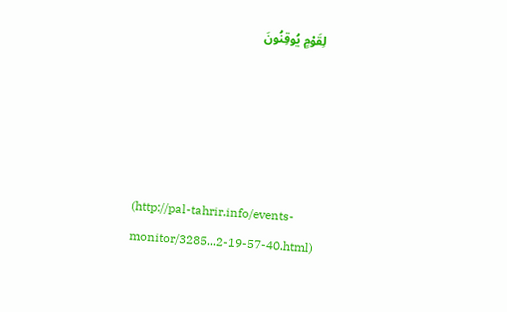لِقَوْمٍ يُوقِنُونَ





(http://pal-tahrir.info/events-monitor/3285...2-19-57-40.html)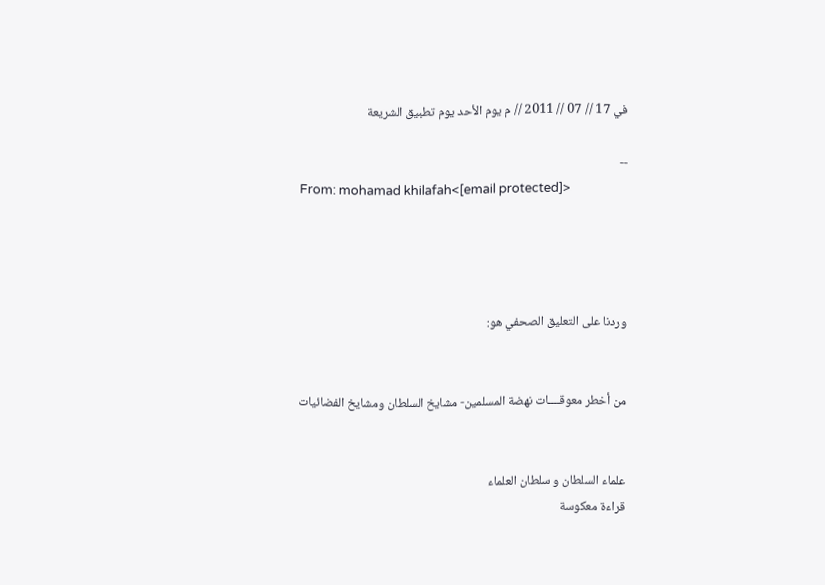في 17 // 07 // 2011 // م يوم الأحد يوم تطبيق الشريعة

--
From: mohamad khilafah<[email protected]>




وردنا على التعليق الصحفي هو:


من أخطر معوقــــات نهضة المسلمين- مشايخ السلطان ومشايخ الفضائيات


علماء السلطان و سلطان العلماء
قراءة معكوسة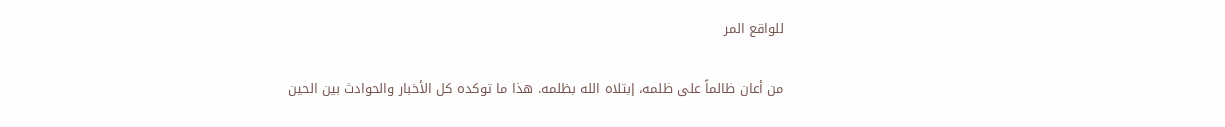للواقع المر

من أعان ظالماً على ظلمه، إبتلاه الله بظلمه. هذا ما توكده كل الأخبار والحوادث بين الحين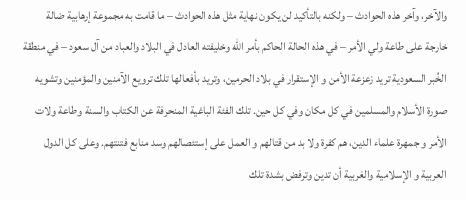والآخر، وآخر هذه الحوادث – ولكنه بالتأكيد لن يكون نهاية مثل هذه الحوادث – ما قامت به مجموعة إرهابية ضالة خارجة على طاعة ولي الأمر – في هذه الحالة الحاكم بأمر الله وخليفته العادل في البلاد والعباد من آل سعود – في منطقة الخُبر السعودية تريد زعزعة الأمن و الإستقرار في بلاد الحرمين، وتريد بأفعالها تلك ترويع الآمنين والمؤمنين وتشويه صورة الأسلام والمسلمين في كل مكان وفي كل حين. تلك الفئة الباغية المنحرفة عن الكتاب والسنة وطاعة ولات الأمر و جمهرة علماء الدين، هم كفرة ولا بد من قتالهم و العمل على إستئصالهم وسد منابع فتنتهم. وعلى كل الدول العربية و الإسلامية والغربية أن تدين وترفض بشدة تلك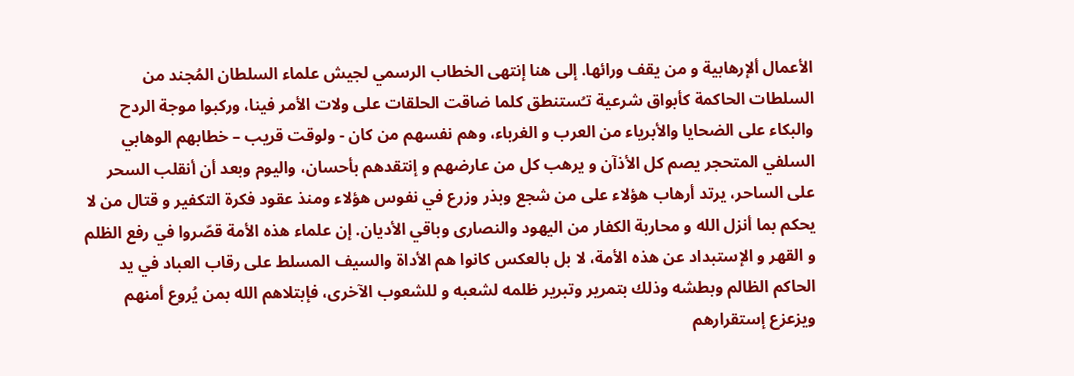الأعمال ألإرهابية و من يقف ورائها. إلى هنا إنتهى الخطاب الرسمي لجيش علماء السلطان المُجند من السلطات الحاكمة كأبواق شرعية تـُستنطق كلما ضاقت الحلقات على ولات الأمر فينا، وركبوا موجة الردح والبكاء على الضحايا والأبرياء من العرب و الغرباء، وهم نفسهم من كان - ولوقت قريب – خطابهم الوهابي السلفي المتحجر يصم كل الأذآن و يرهب كل من عارضهم و إنتقدهم بأحسان، واليوم وبعد أن أنقلب السحر على الساحر، يرتد أرهاب هؤلاء على من شجع وبذر وزرع في نفوس هؤلاء ومنذ عقود فكرة التكفير و قتال من لا يحكم بما أنزل الله و محاربة الكفار من اليهود والنصارى وباقي الأديان. إن علماء هذه الأمة قصّروا في رفع الظلم و القهر و الإستبداد عن هذه الأمة، لا بل بالعكس كانوا هم الأداة والسيف المسلط على رقاب العباد في يد الحاكم الظالم وبطشه وذلك بتمرير وتبرير ظلمه لشعبه و للشعوب الآخرى، فإبتلاهم الله بمن يُروع أمنهم ويزعزع إستقرارهم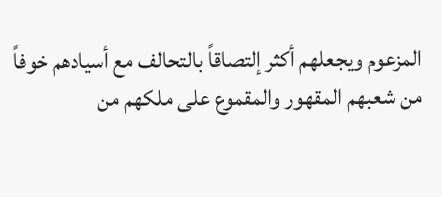المزعوم ويجعلهم أكثر إلتصاقاً بالتحالف مع أسيادهم خوفاً من شعبهم المقهور والمقموع على ملكهم من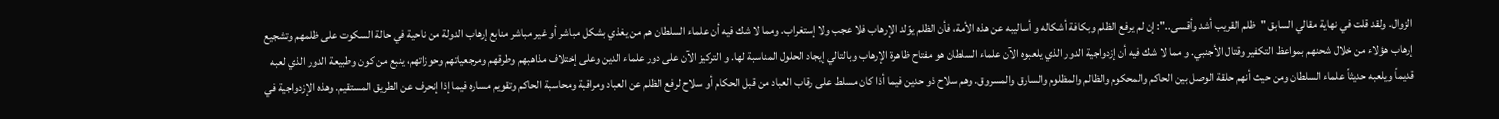الزوال. ولقد قلت في نهاية مقالي السابق "ظلم القريب أشد وأقسى..": إن لم يرفع الظلم وبكافة أشكاله و أساليبه عن هذه الأمة، فأن الظلم يوّلد الإرهاب فلا عجب ولا إستغراب. ومما لا شك فيه أن علماء السلطان هم من يغذي بشكل مباشر أو غير مباشر منابع إرهاب الدولة من ناحية في حالة السكوت على ظلمهم وتشجيع إرهاب هؤلاء من خلال شحنهم بمواعظ التكفير وقتال الأجنبي. و مما لا شك فيه أن إزدواجية الدور الذي يلعبوه الآن علماء السلطان هو مفتاح ظاهرة الإرهاب وبالتالي إيجاد الحلول المناسبة لها. و التركيز الآن على دور علماء الدين وعلى إختلاف مذاهبهم وطرقهم ومرجعياتهم وحوزاتهم، ينبع من كون وطبيعة الدور الذي لعبه قديماً ويلعبه حديثاً علماء السلطان ومن حيث أنهم حلقة الوصل بين الحاكم والمحكوم والظالم والمظلوم والسارق والمسروق. وهم سلاح ذو حدين فيما أذا كان مسلط على رقاب العباد من قبل الحكام أو سلاح لرفع الظلم عن العباد ومراقبة ومحاسبة الحاكم وتقويم مساره فيما إذا إنحرف عن الطريق المستقيم. وهذه الإزدواجية في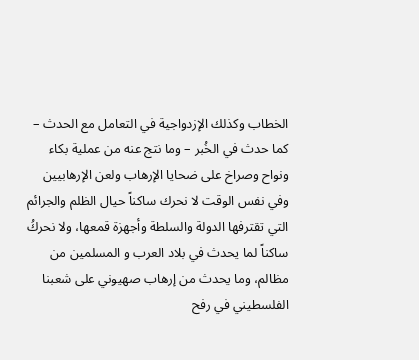الخطاب وكذلك الإزدواجية في التعامل مع الحدث – كما حدث في الخُبر – وما نتج عنه من عملية بكاء ونواح وصراخ على ضحايا الإرهاب ولعن الإرهابيين وفي نفس الوقت لا نحرك ساكناً حيال الظلم والجرائم التي تقترفها الدولة والسلطة وأجهزة قمعها، ولا نحركُ ساكناً لما يحدث في بلاد العرب و المسلمين من مظالم، وما يحدث من إرهاب صهيوني على شعبنا الفلسطيني في رفح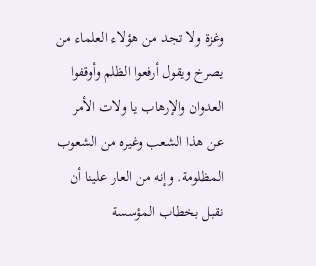وغزة ولا تجد من هؤلاء العلماء من يصرخ ويقول أرفعوا الظلم وأوقفوا العدوان والإرهاب يا ولات الأمر عن هذا الشعب وغيره من الشعوب المظلومة. وإنه من العار علينا أن نقبل بخطاب المؤسسة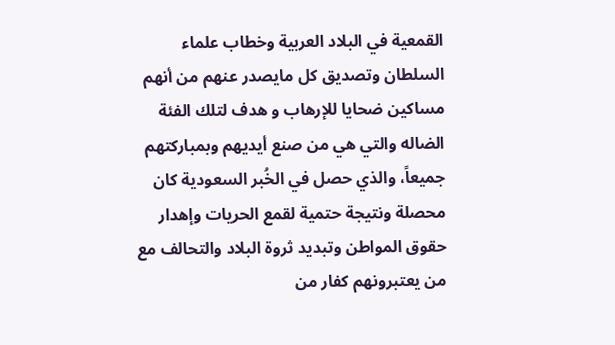القمعية في البلاد العربية وخطاب علماء السلطان وتصديق كل مايصدر عنهم من أنهم مساكين ضحايا للإرهاب و هدف لتلك الفئة الضاله والتي هي من صنع أيديهم وبمباركتهم جميعاً، والذي حصل في الخُبر السعودية كان محصلة ونتيجة حتمية لقمع الحريات وإهدار حقوق المواطن وتبديد ثروة البلاد والتحالف مع من يعتبرونهم كفار من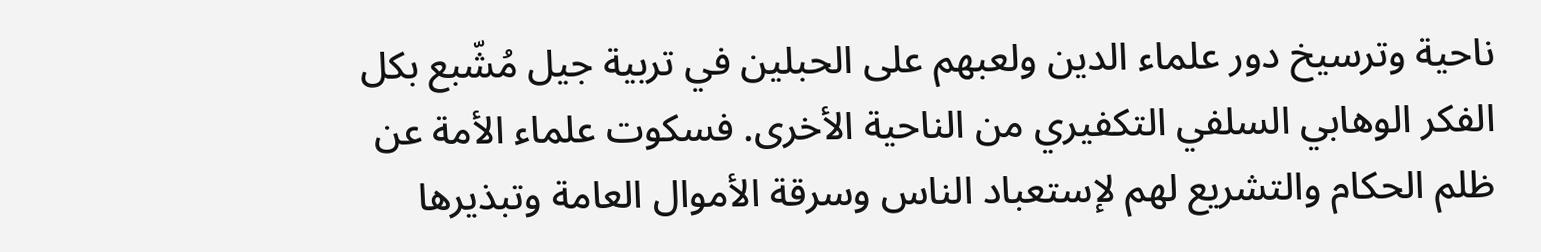ناحية وترسيخ دور علماء الدين ولعبهم على الحبلين في تربية جيل مُشّبع بكل الفكر الوهابي السلفي التكفيري من الناحية الأخرى. فسكوت علماء الأمة عن ظلم الحكام والتشريع لهم لإستعباد الناس وسرقة الأموال العامة وتبذيرها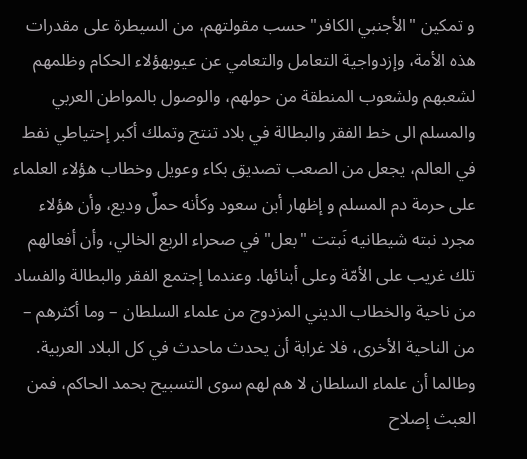و تمكين "الأجنبي الكافر" حسب مقولتهم، من السيطرة على مقدرات هذه الأمة، وإزدواجية التعامل والتعامي عن عيوبهؤلاء الحكام وظلمهم لشعبهم ولشعوب المنطقة من حولهم، والوصول بالمواطن العربي والمسلم الى خط الفقر والبطالة في بلاد تنتج وتملك أكبر إحتياطي نفط في العالم، يجعل من الصعب تصديق بكاء وعويل وخطاب هؤلاء العلماء على حرمة دم المسلم و إظهار أبن سعود وكأنه حملٌ وديع، وأن هؤلاء مجرد نبته شيطانيه نَبتت "بعل" في صحراء الربع الخالي، وأن أفعالهم تلك غريب على الأمّة وعلى أبنائها. وعندما إجتمع الفقر والبطالة والفساد من ناحية والخطاب الديني المزدوج من علماء السلطان – وما أكثرهم – من الناحية الأخرى، فلا غرابة أن يحدث ماحدث في كل البلاد العربية. وطالما أن علماء السلطان لا هم لهم سوى التسبيح بحمد الحاكم، فمن العبث إصلاح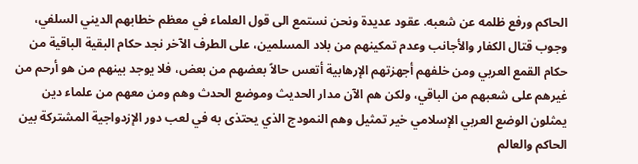الحاكم ورفع ظلمه عن شعبه. عقود عديدة ونحن نستمع الى قول العلماء في معظم خطابهم الديني السلفي، وجوب قتال الكفار والأجانب وعدم تمكينهم من بلاد المسلمين، على الطرف الآخر نجد حكام البقية الباقية من حكام القمع العربي ومن خلفهم أجهزتهم الإرهابية أتعس حالاً بعضهم من بعض، فلا يوجد بينهم من هو أرحم من غيرهم على شعبهم من الباقي، ولكن هم الآن مدار الحديث وموضع الحدث وهم ومن معهم من علماء دين يمثلون الوضع العربي الإسلامي خير تمثيل وهم النمودج الذي يحتذى به في لعب دور الإزدواجية المشتركة بين الحاكم والعالم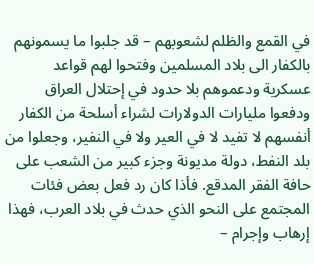في القمع والظلم لشعوبهم – قد جلبوا ما يسمونهم بالكفار الى بلاد المسلمين وفتحوا لهم قواعد عسكرية ودعموهم بلا حدود في إحتلال العراق ودفعوا مليارات الدولارات لشراء أسلحة من الكفار أنفسهم لا تفيد لا في العير ولا في النفير، وجعلوا من بلد النفط، دولة مديونة وجزء كبير من الشعب على حافة الفقر المدقع. فأذا كان رد فعل بعض فئات المجتمع على النحو الذي حدث في بلاد العرب، فهذا إرهاب وإجرام –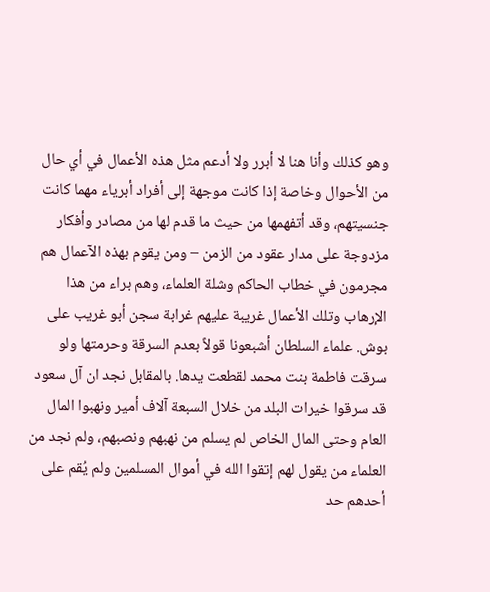وهو كذلك وأنا هنا لا أبرر ولا أدعم مثل هذه الأعمال في أي حال من الأحوال وخاصة إذا كانت موجهة إلى أفراد أبرياء مهما كانت جنسيتهم، وقد أتفهمها من حيث ما قدم لها من مصادر وأفكار مزدوجة على مدار عقود من الزمن – ومن يقوم بهذه الآعمال هم مجرمون في خطاب الحاكم وشلة العلماء، وهم براء من هذا الإرهاب وتلك الأعمال غريبة عليهم غرابة سجن أبو غريب على بوش. علماء السلطان أشبعونا قولاً بعدم السرقة وحرمتها ولو سرقت فاطمة بنت محمد لقطعت يدها. بالمقابل نجد ان آل سعود قد سرقوا خيرات البلد من خلال السبعة آلاف أمير ونهبوا المال العام وحتى المال الخاص لم يسلم من نهبهم ونصبهم، ولم نجد من العلماء من يقول لهم إتقوا الله في أموال المسلمين ولم يُقم على أحدهم حد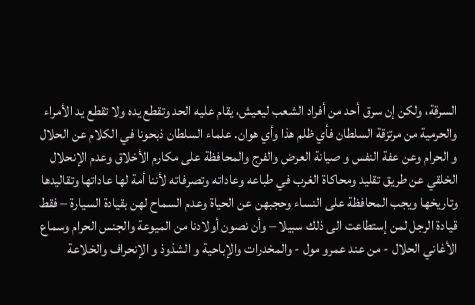السرقة، ولكن إن سرق أحد من أفراد الشعب ليعيش، يقام عليه الحد وتقطع يده ولا تقطع يد الأمراء والحرمية من مرتزقة السلطان فأي ظلم هذا وأي هوان. علماء السلطان ذبحونا في الكلام عن الحلال و الحرام وعن عفة النفس و صيانة العرض والفرج والمحافظة على مكارم الأخلاق وعدم الإنحلال الخلقي عن طريق تقليد ومحاكاة الغرب في طباعه وعاداته وتصرفاته لأننا أمة لها عاداتها وتقاليدها وتاريخها ويجب المحافظة على النساء وحجبهن عن الحياة وعدم السماح لهن بقيادة السيارة – فقط قيادة الرجل لمن إستطاعت الى ذلك سبيلا – وأن نصون أولادنا من الميوعة والجنس الحرام وسماع الأغاني الحلال - من عند عمرو مول - والمخدرات والإباحية و الشذوذ و الإنحراف والخلاعة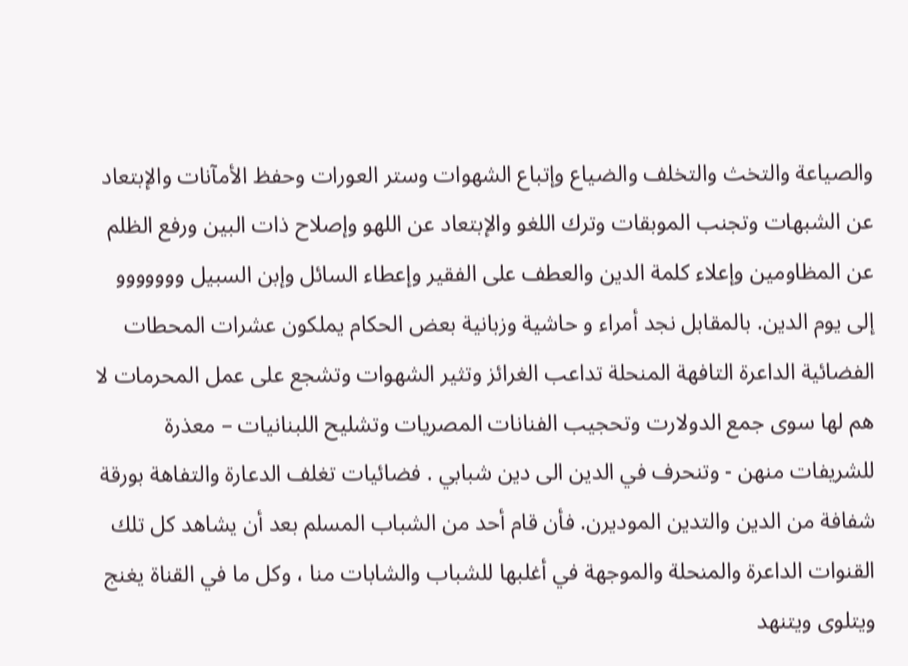والصياعة والتخث والتخلف والضياع وإتباع الشهوات وستر العورات وحفظ الأمآنات والإبتعاد عن الشبهات وتجنب الموبقات وترك اللغو والإبتعاد عن اللهو وإصلاح ذات البين ورفع الظلم عن المظاومين وإعلاء كلمة الدين والعطف على الفقير وإعطاء السائل وإبن السبيل ووووووو إلى يوم الدين. بالمقابل نجد أمراء و حاشية وزبانية بعض الحكام يملكون عشرات المحطات الفضائية الداعرة التافهة المنحلة تداعب الغرائز وتثير الشهوات وتشجع على عمل المحرمات لا هم لها سوى جمع الدولارت وتحجيب الفنانات المصريات وتشليح اللبنانيات – معذرة للشريفات منهن - وتنحرف في الدين الى دين شبابي . فضائيات تغلف الدعارة والتفاهة بورقة شفافة من الدين والتدين الموديرن. فأن قام أحد من الشباب المسلم بعد أن يشاهد كل تلك القنوات الداعرة والمنحلة والموجهة في أغلبها للشباب والشابات منا ، وكل ما في القناة يغنج ويتلوى ويتنهد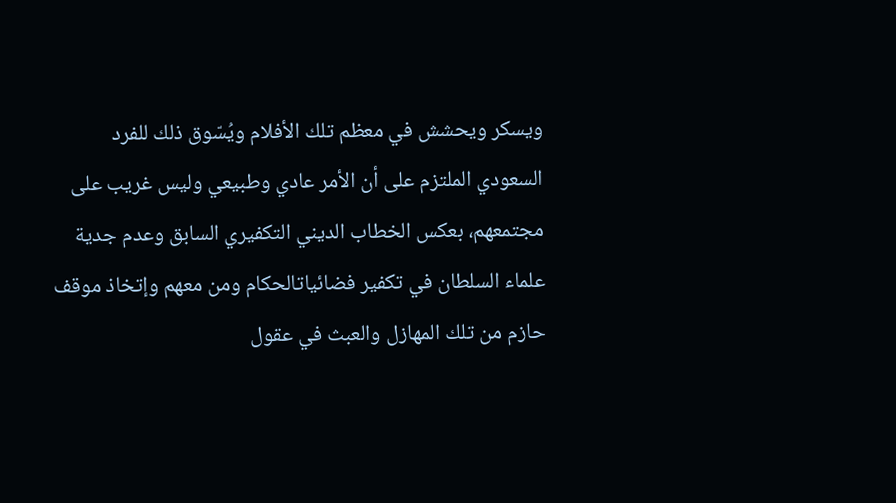ويسكر ويحشش في معظم تلك الأفلام ويُسّوق ذلك للفرد السعودي الملتزم على أن الأمر عادي وطبيعي وليس غريب على مجتمعهم، بعكس الخطاب الديني التكفيري السابق وعدم جدية علماء السلطان في تكفير فضائياتالحكام ومن معهم وإتخاذ موقف حازم من تلك المهازل والعبث في عقول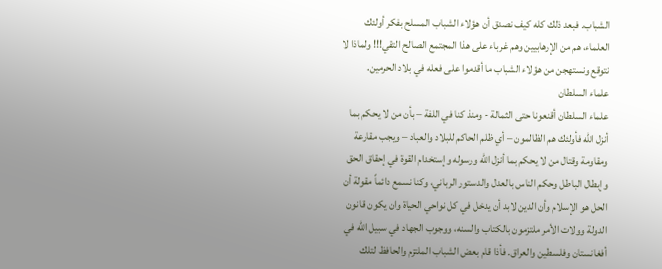الشباب. فبعد ذلك كله كيف نصدق أن هؤلاء الشباب المسلح بفكر أولئك العلماء، هم من الإرهابيين وهم غرباء على هذا المجتمع الصالح التقي!!! ولماذا لا نتوقع ونستهجن من هؤلاء الشباب ما أقدموا على فعله في بلاد الحرمين.
علماء السلطان
علماء السلطان أقنعونا حتى الثمالة - ومنذ كنا في اللفة – بأن من لا يحكم بما أنزل الله فأولئك هم الظالمون – أي ظلم الحاكم للبلاد والعباد – ويجب مقارعة ومقاومة وقتال من لا يحكم بما أنزل الله ورسوله وإستخدام القوة في إحقاق الحق وإبطال الباطل وحكم الناس بالعدل والدستور الرباني، وكنا نسمع دائماً مقولة أن الحل هو الإسلام وأن الدين لابد أن يدخل في كل نواحي الحياة وان يكون قانون الدولة وولات الأمر ملتزمون بالكتاب والسنه، ووجوب الجهاد في سبيل الله في أفغانستان وفلسطين والعراق. فأذا قام بعض الشباب الملتزم والحافظ لتلك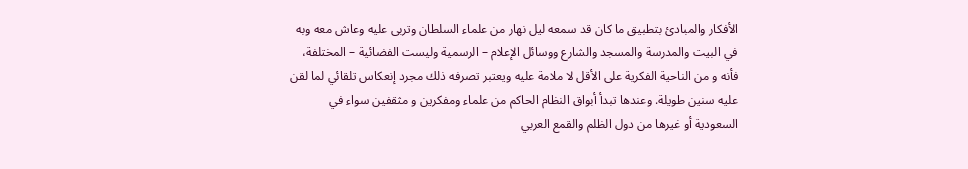الأفكار والمبادئ بتطبيق ما كان قد سمعه ليل نهار من علماء السلطان وتربى عليه وعاش معه وبه في البيت والمدرسة والمسجد والشارع ووسائل الإعلام – الرسمية وليست الفضائية – المختلفة، فأنه و من الناحية الفكرية على الأقل لا ملامة عليه ويعتبر تصرفه ذلك مجرد إنعكاس تلقائي لما لقن عليه سنين طويلة. وعندها تبدأ أبواق النظام الحاكم من علماء ومفكرين و مثقفين سواء في السعودية أو غيرها من دول الظلم والقمع العربي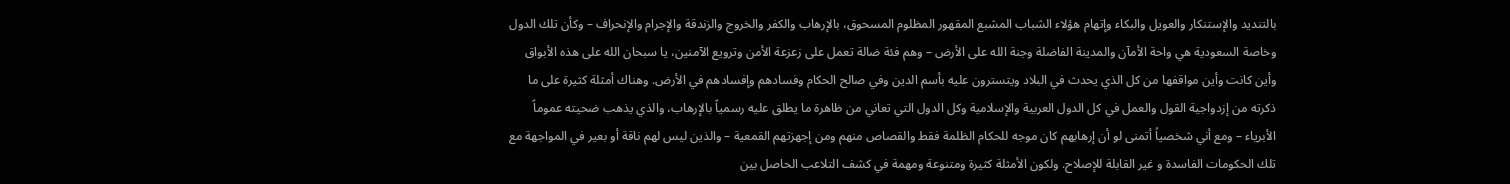بالتنديد والإستنكار والعويل والبكاء وإتهام هؤلاء الشباب المشبع المقهور المظلوم المسحوق، بالإرهاب والكفر والخروج والزندقة والإجرام والإنحراف – وكأن تلك الدول وخاصة السعودية هي واحة الأمآن والمدينة الفاضلة وجنة الله على الأرض – وهم فئة ضالة تعمل على زعزعة الأمن وترويع الآمنين، يا سبحان الله على هذه الأبواق وأين كانت وأين مواقفها من كل الذي يحدث في البلاد ويتسترون عليه بأسم الدين وفي صالح الحكام وفسادهم وإفسادهم في الأرض. وهناك أمثلة كثيرة على ما ذكرته من إزدواجية القول والعمل في كل الدول العربية والإسلامية وكل الدول التي تعاني من ظاهرة ما يطلق عليه رسمياً بالإرهاب، والذي يذهب ضحيته عموماً الأبرياء – ومع أني شخصياُ أتمنى لو أن إرهابهم كان موجه للحكام الظلمة فقط والقصاص منهم ومن إجهزتهم القمعية – والذين ليس لهم ناقة أو بعير في المواجهة مع تلك الحكومات الفاسدة و غير القابلة للإصلاح. ولكون الأمثلة كثيرة ومتنوعة ومهمة في كشف التلاعب الحاصل بين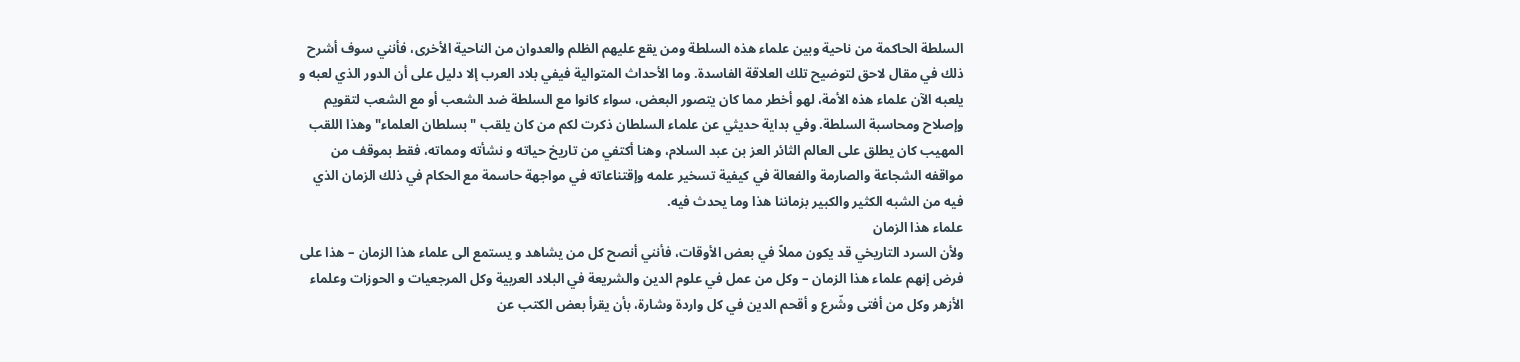السلطة الحاكمة من ناحية وبين علماء هذه السلطة ومن يقع عليهم الظلم والعدوان من الناحية الأخرى، فأنني سوف أشرح ذلك في مقال لاحق لتوضيح تلك العلاقة الفاسدة. وما الأحداث المتوالية فيفي بلاد العرب إلا دليل على أن الدور الذي لعبه و يلعبه الآن علماء هذه الأمة، لهو أخطر مما كان يتصور البعض، سواء كانوا مع السلطة ضد الشعب أو مع الشعب لتقويم وإصلاح ومحاسبة السلطة. وفي بداية حديثي عن علماء السلطان ذكرت لكم من كان يلقب "بسلطان العلماء" وهذا اللقب المهيب كان يطلق على العالم الثائر العز بن عبد السلام، وهنا أكتفي من تاريخ حياته و نشأته ومماته، فقط بموقف من مواقفه الشجاعة والصارمة والفعالة في كيفية تسخير علمه وإقتناعاته في مواجهة حاسمة مع الحكام في ذلك الزمان الذي فيه من الشبه الكثير والكبير بزماننا هذا وما يحدث فيه.
علماء هذا الزمان
ولأن السرد التاريخي قد يكون مملاً في بعض الأوقات، فأنني أنصح كل من يشاهد و يستمع الى علماء هذا الزمان – هذا على فرض إنهم علماء هذا الزمان – وكل من عمل في علوم الدين والشريعة في البلاد العربية وكل المرجعيات و الحوزات وعلماء الأزهر وكل من أفتى وشّرع و أقحم الدين في كل واردة وشارة، بأن يقرأ بعض الكتب عن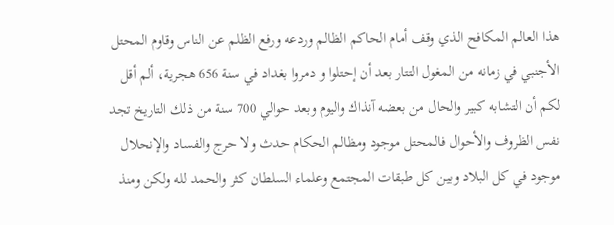هذا العالم المكافح الذي وقف أمام الحاكم الظالم وردعه ورفع الظلم عن الناس وقاوم المحتل الأجنبي في زمانه من المغول التتار بعد أن إحتلوا و دمروا بغداد في سنة 656 هجرية، ألم أقل لكم أن التشابه كبير والحال من بعضه آنذاك واليوم وبعد حوالي 700 سنة من ذلك التاريخ تجد نفس الظروف والأحوال فالمحتل موجود ومظالم الحكام حدث ولا حرج والفساد والإنحلال موجود في كل البلاد وبين كل طبقات المجتمع وعلماء السلطان كثر والحمد لله ولكن ومنذ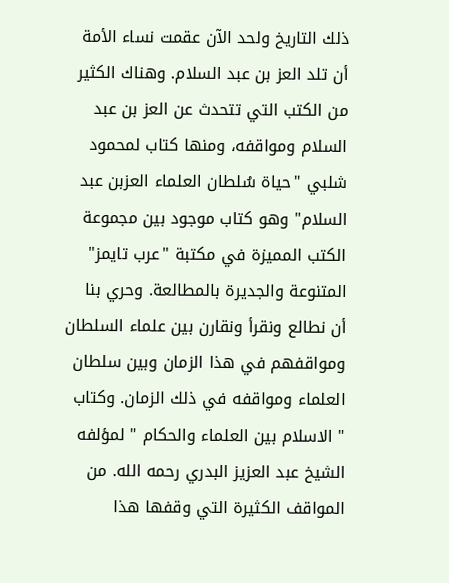ذلك التاريخ ولحد الآن عقمت نساء الأمة أن تلد العز بن عبد السلام. وهناك الكثير من الكتب التي تتحدث عن العز بن عبد السلام ومواقفه، ومنها كتاب لمحمود شلبي "حياة سُلطان العلماء العزبن عبد السلام" وهو كتاب موجود بين مجموعة الكتب المميزة في مكتبة "عرب تايمز" المتنوعة والجديرة بالمطالعة. وحري بنا أن نطالع ونقرأ ونقارن بين علماء السلطان ومواقفهم في هذا الزمان وبين سلطان العلماء ومواقفه في ذلك الزمان. وكتاب " الاسلام بين العلماء والحكام " لمؤلفه الشيخ عبد العزيز البدري رحمه الله. من المواقف الكثيرة التي وقفها هذا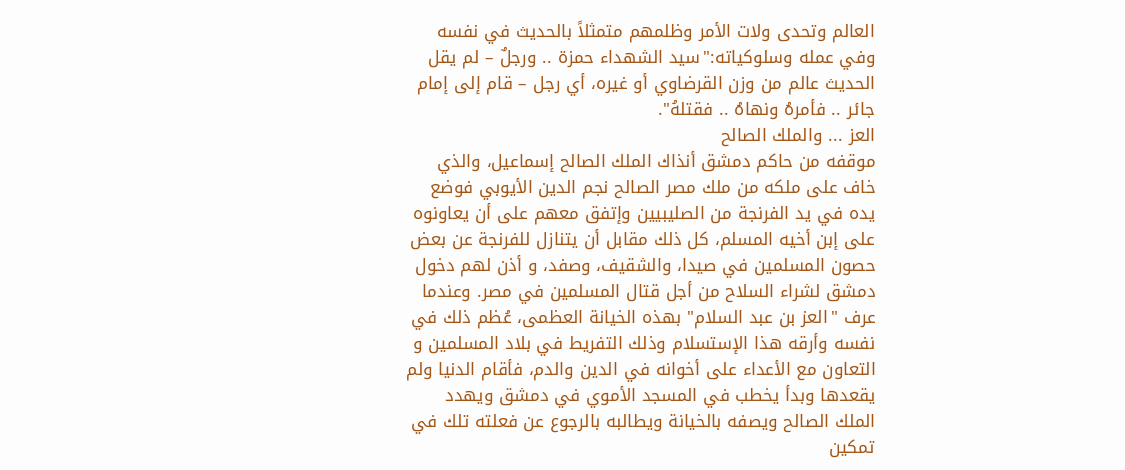العالم وتحدى ولات الأمر وظلمهم متمثلاً بالحديث في نفسه وفي عمله وسلوكياته:"سيد الشهداء حمزة .. ورجلٌ – لم يقل الحديث عالم من وزن القرضاوي أو غيره، أي رجل – قام إلى إمام جائر .. فأمرهُ ونهاهُ .. فقتلهُ".
العز ... والملك الصالح
موقفه من حاكم دمشق أنذاك الملك الصالح إسماعيل، والذي خاف على ملكه من ملك مصر الصالح نجم الدين الأيوبي فوضع يده في يد الفرنجة من الصليبيين وإتفق معهم على أن يعاونوه على إبن أخيه المسلم، كل ذلك مقابل أن يتنازل للفرنجة عن بعض حصون المسلمين في صيدا، والشقيف، وصفد، و أذن لهم دخول دمشق لشراء السلاح من أجل قتال المسلمين في مصر. وعندما عرف "العز بن عبد السلام" بهذه الخيانة العظمى، عُظم ذلك في نفسه وأرقه هذا الإستسلام وذلك التفريط في بلاد المسلمين و التعاون مع الأعداء على أخوانه في الدين والدم، فأقام الدنيا ولم يقعدها وبدأ يخطب في المسجد الأموي في دمشق ويهدد الملك الصالح ويصفه بالخيانة ويطالبه بالرجوع عن فعلته تلك في تمكين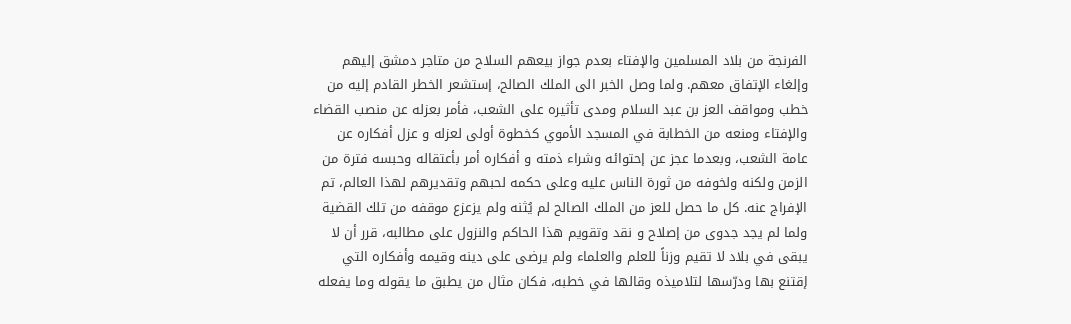الفرنجة من بلاد المسلمين والإفتاء بعدم جواز بيعهم السلاح من متاجر دمشق إليهم وإلغاء الإتفاق معهم. ولما وصل الخبر الى الملك الصالح، إستشعر الخطر القادم إليه من خطب ومواقف العز بن عبد السلام ومدى تأثيره على الشعب، فأمر بعزله عن منصب القضاء والإفتاء ومنعه من الخطابة في المسجد الأموي كخطوة أولى لعزله و عزل أفكاره عن عامة الشعب، وبعدما عجز عن إحتوائه وشراء ذمته و أفكاره أمر بأعتقاله وحبسه فترة من الزمن ولكنه ولخوفه من ثورة الناس عليه وعلى حكمه لحبهم وتقديرهم لهذا العالم، تم الإفراج عنه. كل ما حصل للعز من الملك الصالح لم يُثنه ولم يزعزع موقفه من تلك القضية ولما لم يجد جدوى من إصلاح و نقد وتقويم هذا الحاكم والنزول على مطالبه، قرر أن لا يبقى في بلاد لا تقيم وزناً للعلم والعلماء ولم يرضى على دينه وقيمه وأفكاره التي إقتنع بها ودرّسها لتلاميذه وقالها في خطبه، فكان مثال من يطبق ما يقوله وما يفعله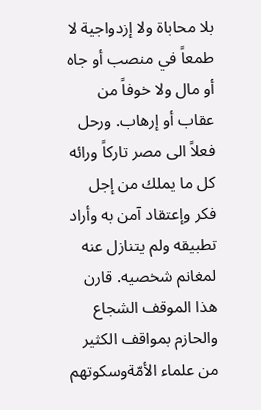بلا محاباة ولا إزدواجية لا طمعاً في منصب أو جاه أو مال ولا خوفاً من عقاب أو إرهاب. ورحل فعلاً الى مصر تاركاً ورائه كل ما يملك من إجل فكر وإعتقاد آمن به وأراد تطبيقه ولم يتنازل عنه لمغانم شخصيه. قارن هذا الموقف الشجاع والحازم بمواقف الكثير من علماء الأمّةوسكوتهم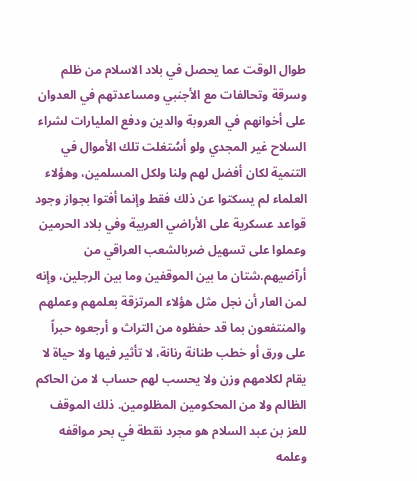طوال الوقت عما يحصل في بلاد الاسلام من ظلم وسرقة وتحالفات مع الأجنبي ومساعدتهم في العدوان على أخوانهم في العروبة والدين ودفع المليارات لشراء السلاح غير المجدي ولو أسُتغلت تلك الأموال في التنمية لكان أفضل لهم ولنا ولكل المسلمين، وهؤلاء العلماء لم يسكتوا عن ذلك فقط وإنما أفتوا بجواز وجود قواعد عسكرية على الأراضي العربية وفي بلاد الحرمين وعملوا على تسهيل ضربالشعب العراقي من أرآضيهم.شتان ما بين الموقفين وما بين الرجلين، وإنه لمن العار أن نجل مثل هؤلاء المرتزقة بعلمهم وعملهم والمنتفعون بما قد حفظوه من التراث و أرجعوه حبراً على ورق أو خطب طنانة رنانة، لا تأثير فيها ولا حياة لا يقام لكلامهم وزن ولا يحسب لهم حساب لا من الحاكم الظالم ولا من المحكومين المظلومين. ذلك الموقف للعز بن عبد السلام هو مجرد نقطة في بحر مواقفه وعلمه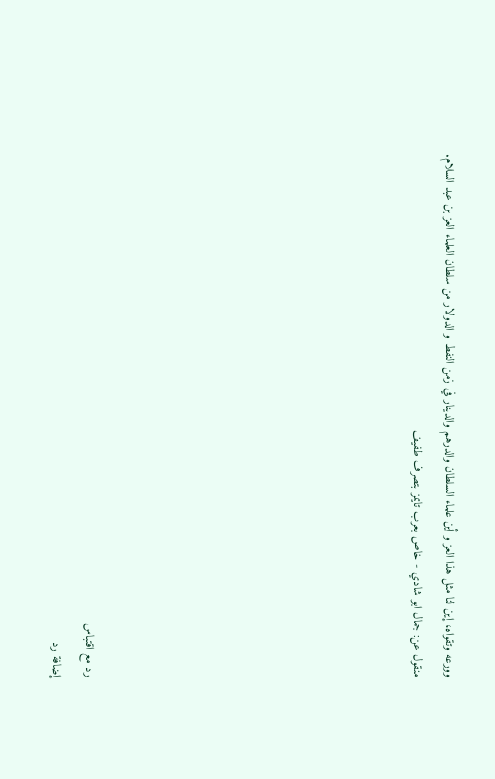وورعه وتقواه، إين لنا مثل هذا العز و أين علماء السلطان والدرهم والدينار في زمن النفط و الدولار من سلطان العلماء العز بن عبد السلام.
منقول عن: جمال ابو شادي - خاص بعرب تايمز بتصرف طفيف









رد مع اقتباس
إضافة رد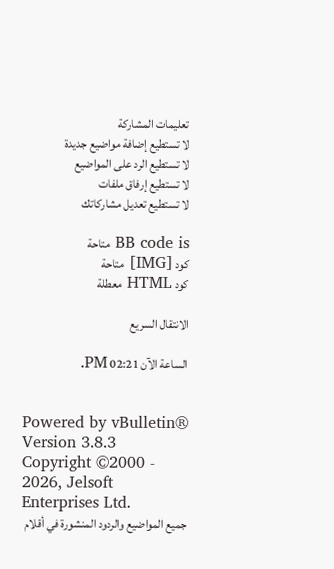تعليمات المشاركة
لا تستطيع إضافة مواضيع جديدة
لا تستطيع الرد على المواضيع
لا تستطيع إرفاق ملفات
لا تستطيع تعديل مشاركاتك

BB code is متاحة
كود [IMG] متاحة
كود HTML معطلة

الانتقال السريع

الساعة الآن 02:21 PM.


Powered by vBulletin® Version 3.8.3
Copyright ©2000 - 2026, Jelsoft Enterprises Ltd.
جميع المواضيع والردود المنشورة في أقلام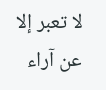لا تعبر إلا عن آراء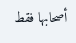أصحابها فقط